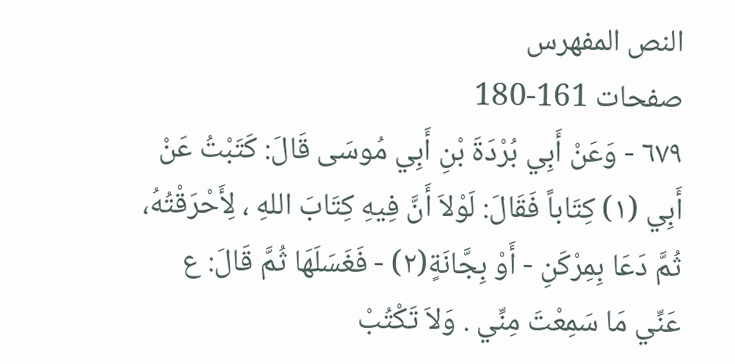النص المفهرس
صفحات 161-180
٦٧٩ - وَعَنْ أَبِي بُرْدَةَ بْنِ أَبِي مُوسَى قَالَ: كَتَبْتُ عَنْ أَبِي (١) كِتَاباً فَقَالَ: لَوْلاَ أَنَّ فِيهِ كِتَابَ اللهِ ، لِأَحْرَقْتُهُ، ثُمَّ دَعَا بِمِرْكَنِ - أَوْ بِجَّانَةٍ(٢) - فَغَسَلَهَا ثُمَّ قَالَ: ع عَنِّي مَا سَمِعْتَ مِنِّي . وَلاَ تَكْتُبْ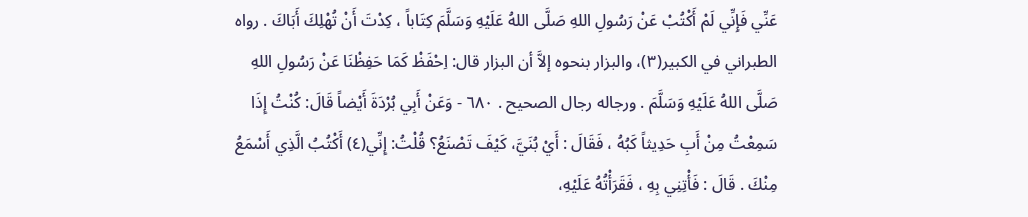عَنِّي فَإِنِّي لَمْ أَكْتُبْ عَنْ رَسُولِ اللهِ صَلَّى اللهُ عَلَيْهِ وَسَلَّمَ كِتَاباً ، كِدْتَ أَنْ تُهْلِكَ أَبَاكَ . رواه الطبراني في الكبير(٣)، والبزار بنحوه إلاَّ أن البزار قال: اِحْفَظْ كَمَا حَفِظْنَا عَنْ رَسُولِ اللهِ صَلَّى اللهُ عَلَيْهِ وَسَلَّمَ . ورجاله رجال الصحيح . ٦٨٠ - وَعَنْ أَبِي بُرْدَةَ أَيْضاً قَالَ: كُنْتُ إِذَا سَمِعْتُ مِنْ أَبِ حَدِيثاً كَبُهُ ، فَقَالَ : أَيْ بُنَيَّ، كَيْفَ تَصْنَعُ؟ قُلْتُ: إِنِّي(٤) أَكْتُبُ الَّذِي أَسْمَعُ مِنْكَ . قَالَ : فَأْتِنِي بِهِ ، فَقَرَأْتُهُ عَلَيْهِ،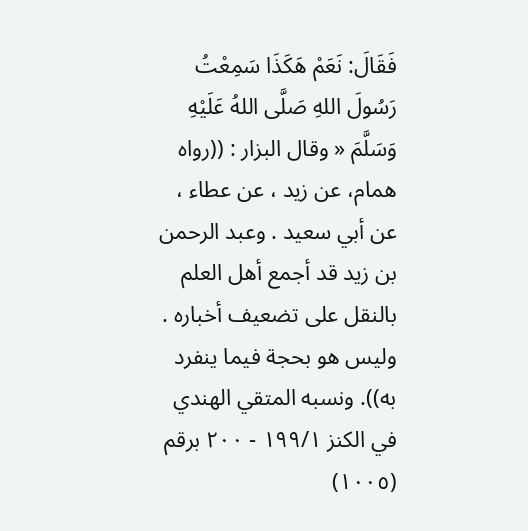فَقَالَ: نَعَمْ هَكَذَا سَمِعْتُ رَسُولَ اللهِ صَلَّى اللهُ عَلَيْهِ وَسَلَّمَ « وقال البزار : ((رواه همام، عن زيد ، عن عطاء ، عن أبي سعيد . وعبد الرحمن بن زيد قد أجمع أهل العلم بالنقل على تضعيف أخباره . وليس هو بحجة فيما ينفرد به)). ونسبه المتقي الهندي في الكنز ١٩٩/١ - ٢٠٠ برقم (١٠٠٥)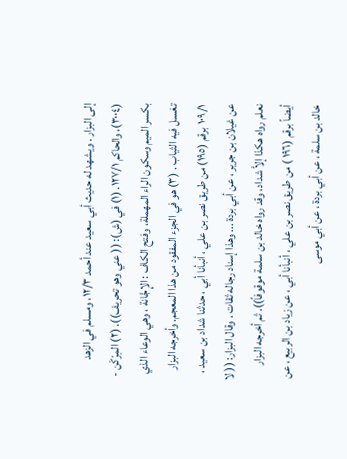إلى البزار . ويشهد له حديث أبي سعيد عند أحمد ١٢/٣، ومسلم في الزهد (٣٠٠٤)، والحاكم ١٢٧/١. (١) في (ش): (( عني وهو تحريف)). (٢) المِرْكَن - بكسر الميم وسكون الراء المهملة، وفتح الكاف : الإِجَّانة ، وهي الوعاء الذي تغسل فيه الثياب . (٣) هو في الجزء المفقود من هذا المعجم. وأخرجه البزار ١٠٩/١ برقم (١٩٥) من طريق نصر بن علي ، أنبأنا أبي ، حدثنا شداد بن سعيد ، عن غيلان بن جرير ، عن أبي بردة ... وهذا إسناد رجاله ثقات . وقال البزار: (( لا نعلم رواه هكذا إلاَّ شداد، وقد رواه خالد بن سلمة موقوفاً)). ثم أخرجه البزار أيضاً برقم (١٩٦ ) من طريق نصر بن علي ، أنبأنا أبي ، عن زياد بن الربيع ، عن خالد بن سلمة ، عن أبي بردة ، عن أبي موسى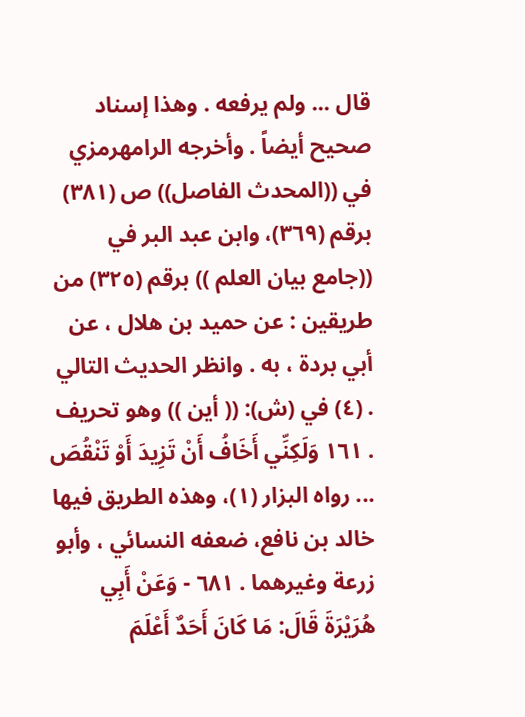قال ... ولم يرفعه . وهذا إسناد صحيح أيضاً . وأخرجه الرامهرمزي في ((المحدث الفاصل)) ص (٣٨١) برقم (٣٦٩)، وابن عبد البر في ((جامع بيان العلم )) برقم (٣٢٥) من طريقين : عن حميد بن هلال ، عن أبي بردة ، به . وانظر الحديث التالي . (٤) في (ش): (( أين )) وهو تحريف . ١٦١ وَلَكِنِّي أَخَافُ أَنْ تَزِيدَ أَوْ تَنْقُصَ ... رواه البزار (١)، وهذه الطريق فيها خالد بن نافع، ضعفه النسائي ، وأبو زرعة وغيرهما . ٦٨١ - وَعَنْ أَبِي هُرَيْرَةَ قَالَ: مَا كَانَ أَحَدٌ أَعْلَمَ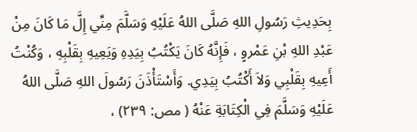بِحَدِيثِ رَسُولِ اللهِ صَلَّى اللهُ عَلَيْهِ وَسَلَّمَ مِنِّي إِلَّ مَا كَانَ مِنْ عَبْدِ اللهِ بْنِ عَمْروٍ ، فَإِنَّهُ كَانَ يَكْتُبُ بِيَدِهِ وَيَعِيهِ بِقَلْبِهِ ، وَكُنْتُ أَعِيهِ بِقَلْبِي وَلاَ أَكْتُبُ بِيَدِي. وَأَسْتَأْذَنَ رَسُولَ اللهِ صَلَّى اللهُ عَلَيْهِ وَسَلَّمَ فِي الْكِتَابَةِ عَنْهُ ( مص: ٢٣٩) ،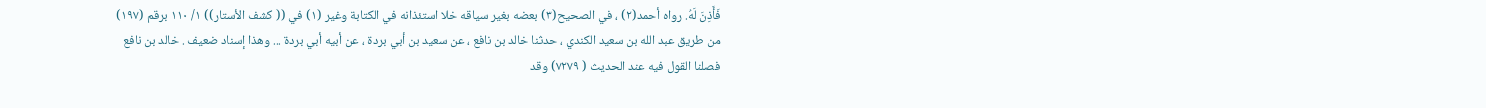فَأَذِنَ لَهُ. رواه أحمد(٢) ، في الصحيح(٣) بعضه بغير سياقه خلا استئذانه في الكتابة وغير (١) في (( كشف الأستار)) ١/ ١١٠ برقم (١٩٧) من طريق عبد الله بن سعيد الكندي ، حدثنا خالد بن نافع ، عن سعيد بن أبي بردة ، عن أبيه أبي بردة ... وهذا إسناد ضعيف . خالد بن نافع فصلنا القول فيه عند الحديث ( ٧٢٧٩) وقد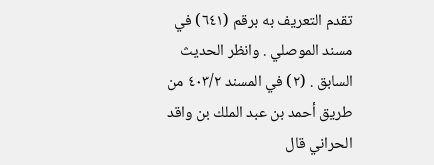تقدم التعريف به برقم (٦٤١) في مسند الموصلي . وانظر الحديث السابق . (٢) في المسند ٤٠٣/٢ من طريق أحمد بن عبد الملك بن واقد الحراني قال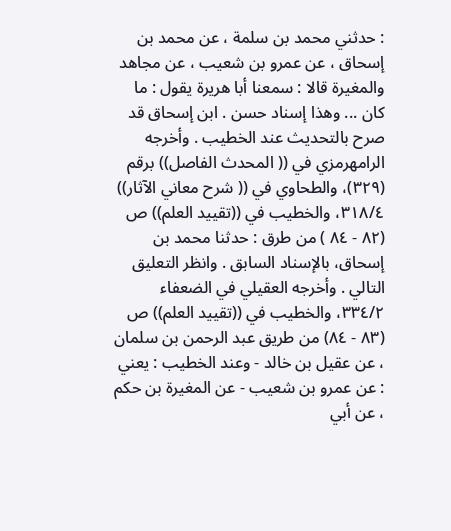: حدثني محمد بن سلمة ، عن محمد بن إسحاق ، عن عمرو بن شعيب ، عن مجاهد والمغيرة قالا : سمعنا أبا هريرة يقول : ما كان ... وهذا إسناد حسن . ابن إسحاق قد صرح بالتحديث عند الخطيب . وأخرجه الرامهرمزي في (( المحدث الفاصل)) برقم (٣٢٩)، والطحاوي في (( شرح معاني الآثار)) ٣١٨/٤، والخطيب في ((تقييد العلم)) ص (٨٢ - ٨٤ ) من طرق : حدثنا محمد بن إسحاق، بالإسناد السابق . وانظر التعليق التالي . وأخرجه العقيلي في الضعفاء ٣٣٤/٢، والخطيب في ((تقييد العلم)) ص (٨٣ - ٨٤) من طريق عبد الرحمن بن سلمان ، عن عقيل بن خالد - وعند الخطيب : يعني : عن عمرو بن شعيب - عن المغيرة بن حكم ، عن أبي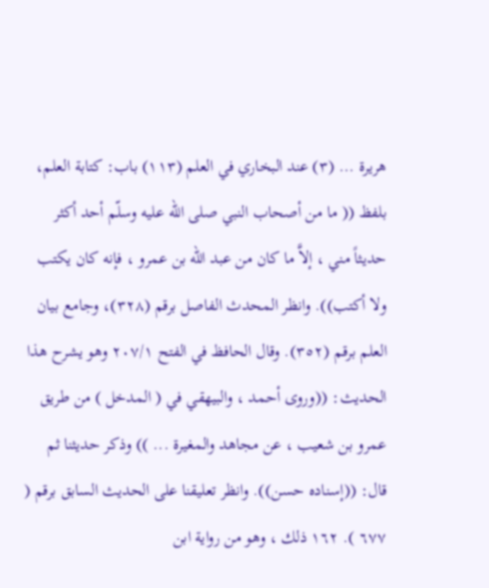هريرة ... (٣) عند البخاري في العلم (١١٣) باب: كتابة العلم، بلفظ (( ما من أصحاب النبي صلى الله عليه وسلّم أحد أكثر حديثاً مني ، إلاَّ ما كان من عبد الله بن عمرو ، فإنه كان يكتب ولا أكتب)). وانظر المحدث الفاصل برقم (٣٢٨)، وجامع بيان العلم برقم (٣٥٢). وقال الحافظ في الفتح ٢٠٧/١ وهو يشرح هذا الحديث: ((وروى أحمد ، والبيهقي في ( المدخل ) من طريق عمرو بن شعيب ، عن مجاهد والمغيرة ... )) وذكر حديثنا ثم قال: ((إسناده حسن)). وانظر تعليقنا على الحديث السابق برقم ( ٦٧٧ ). ١٦٢ ذلك ، وهو من رواية ابن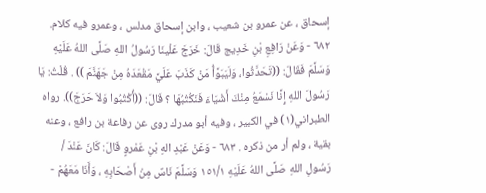إسحاق ، عن عمرو بن شعيب ، وابن إسحاق مدلس ، وعمرو فيه كلام. ٦٨٢ - وَعَنْ رَافِعِ بْنِ خَدِيج قَالَ: خَرَجَ عَلْينَا رَسُولُ اللهِ صَلَّى اللهُ عَلَيْهِ وَسَلَّمَ فَقَالَ: ((تَحَدَّثُوا، وَلَيَبَوَّأُ مَنْ كَذَبَ عَلَيَّ مَقْعَدَهُ مِنْ جَهَنَّمَ )) . قُلْتُ: يَا رَسُولَ اللهِ إِنَّا نَسْمَعُ مِنْكَ أَشْيَاءَ فَنَكُتُبُهَا ؟ قَالَ: ((أُكْتُبُوا وَلاَ حَرَجَ)). رواه الطبراني(١) في الكبير ، وفيه أبو مدرك روى عن رفاعة بن رافع ، وعنه بقية ، ولم أر من ذكره . ٦٨٣ - وَعَنْ عَبْدِ الهِ بْنِ عَمْروٍ قَالَ: كَانَ عَنْدَ / رَسُولِ اللهِ صَلَّى اللهُ عَلَيْهِ ١٥١/١ وَسَلَّمَ نَاسٌ مِنْ أَصْحَابِهِ ، وَأَنَا مَعَهُمْ -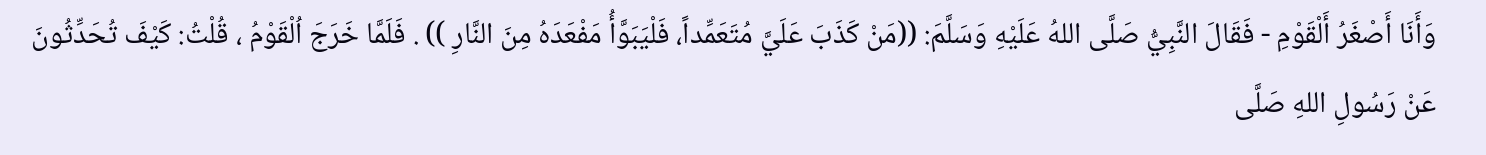وَأَنَا أَصْغَرُ أَلْقَوْمِ - فَقَالَ النَّبِيُّ صَلَّى اللهُ عَلَيْهِ وَسَلَّمَ: ((مَنْ كَذَبَ عَلَيَّ مُتَعَمِّداً، فَلْيَبَوَّأُ مَفْعَدَهُ مِنَ النَّارِ )) . فَلَمَّا خَرَجَ اُلْقَوْمُ ، قُلْتُ: كَيْفَ تُحَدِّثُونَ عَنْ رَسُولِ اللهِ صَلَّى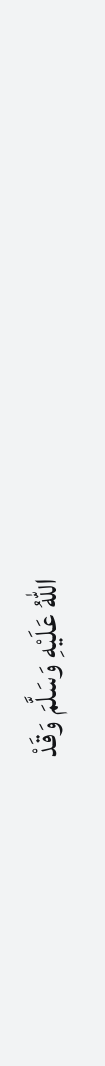اللهُ عَلَيْهِ وَسَلَّمَ وَقَدْ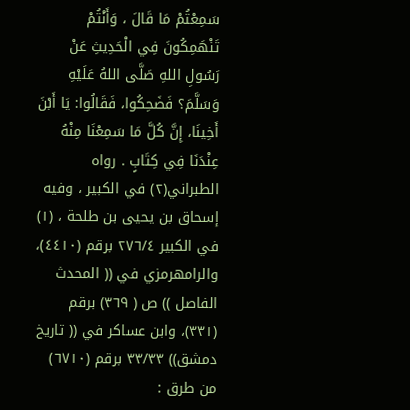سَمِعْتُمْ مَا قَالَ ، وَأَنْتُمْ تَنْهَمِكُونَ فِي الْحَدِيثِ عَنْ رَسُولِ اللهِ صَلَّى اللهُ عَلَيْهِ وَسَلَّمَ؟ فَضَحِكُوا، فَقَالُوا: يَا أَبْنَ أَخِينَا، إِنَّ كُلَّ مَا سَمِعْنَا مِنْهُ عِنْدَنَا فِي كِتَابٍ . رواه الطبراني(٢) في الكبير ، وفيه إسحاق بن يحيى بن طلحة ، (١) في الكبير ٢٧٦/٤ برقم (٤٤١٠)، والرامهرمزي في (( المحدث الفاصل )) ص ( ٣٦٩) برقم (٣٣١)، وابن عساكر في (( تاريخ دمشق)) ٣٣/٣٣ برقم (٦٧١٠) من طرق :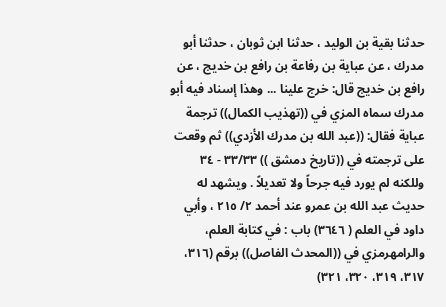حدثنا بقية بن الوليد ، حدثنا ابن ثوبان ، حدثنا أبو مدرك ، عن عباية بن رفاعة بن رافع بن خديج ، عن رافع بن خديج قال: خرج علينا ... وهذا إسناد فيه أبو مدرك سماه المزي في ((تهذيب الكمال)) ترجمة عباية فقال: ((عبد الله بن مدرك الأزدي)) ثم وقعت على ترجمته في ((تاريخ دمشق )) ٣٣/٣٣ - ٣٤ وللكنه لم يورد فيه جرحاً ولا تعديلاً . ويشهد له حديث عبد الله بن عمرو عند أحمد ٢/ ٢١٥ ، وأبي داود في العلم ( ٣٦٤٦) باب : في كتابة العلم، والرامهرمزي في ((المحدث الفاصل)) برقم (٣١٦، ٣١٧، ٣١٩، ٣٢٠، ٣٢١)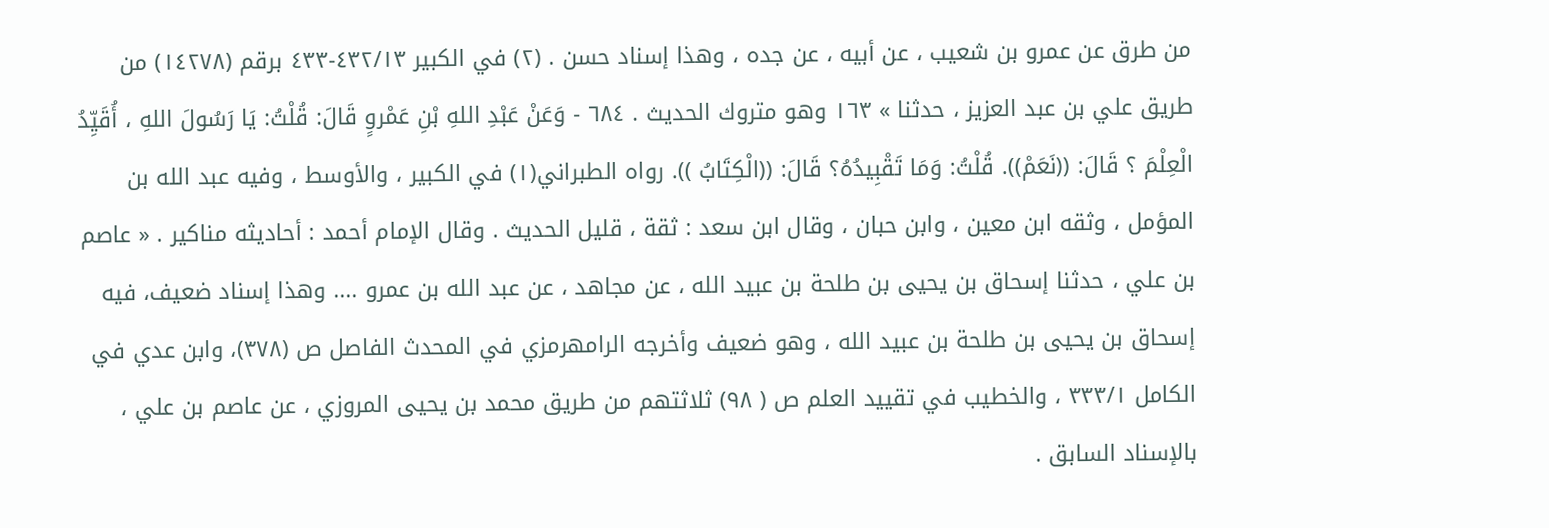من طرق عن عمرو بن شعيب ، عن أبيه ، عن جده ، وهذا إسناد حسن . (٢) في الكبير ٤٣٢/١٣-٤٣٣ برقم (١٤٢٧٨) من طريق علي بن عبد العزيز ، حدثنا » ١٦٣ وهو متروك الحديث . ٦٨٤ - وَعَنْ عَبْدِ اللهِ بْنِ عَمْروٍ قَالَ: قُلْتُ: يَا رَسُولَ اللهِ ، أُقَيِّدُ الْعِلْمَ ؟ قَالَ: ((نَعَمْ)). قُلْتُ: وَمَا تَقْبِيدُهُ؟ قَالَ: ((الْكِتَابُ )). رواه الطبراني(١) في الكبير ، والأوسط ، وفيه عبد الله بن المؤمل ، وثقه ابن معين ، وابن حبان ، وقال ابن سعد : ثقة ، قليل الحديث . وقال الإمام أحمد : أحاديثه مناكير . « عاصم بن علي ، حدثنا إسحاق بن يحيى بن طلحة بن عبيد الله ، عن مجاهد ، عن عبد الله بن عمرو .... وهذا إسناد ضعيف، فيه إسحاق بن يحيى بن طلحة بن عبيد الله ، وهو ضعيف وأخرجه الرامهرمزي في المحدث الفاصل ص (٣٧٨)، وابن عدي في الكامل ٣٣٣/١ ، والخطيب في تقييد العلم ص ( ٩٨) ثلاثتهم من طريق محمد بن يحيى المروزي ، عن عاصم بن علي ، بالإسناد السابق .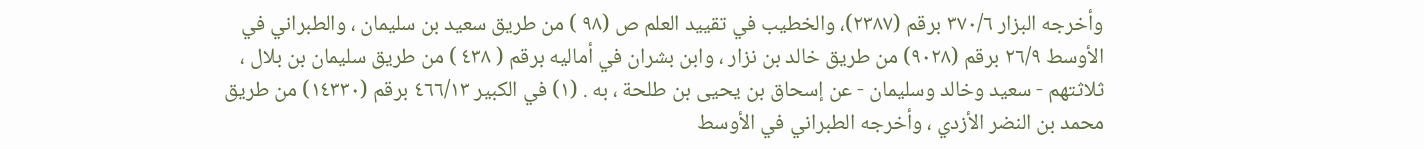وأخرجه البزار ٣٧٠/٦ برقم (٢٣٨٧)، والخطيب في تقييد العلم ص (٩٨ ) من طريق سعید بن سليمان ، والطبراني في الأوسط ٢٦/٩ برقم (٩٠٢٨) من طريق خالد بن نزار ، وابن بشران في أماليه برقم ( ٤٣٨ ) من طريق سليمان بن بلال ، ثلاثتهم - سعيد وخالد وسليمان - عن إسحاق بن يحيى بن طلحة ، به . (١) في الكبير ٤٦٦/١٣ برقم (١٤٣٣٠) من طريق محمد بن النضر الأزدي ، وأخرجه الطبراني في الأوسط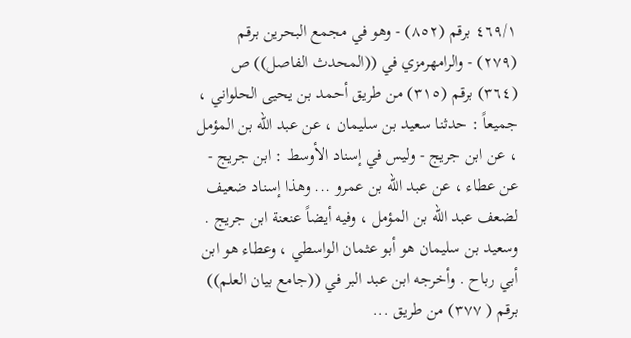٤٦٩/١ برقم (٨٥٢) - وهو في مجمع البحرين برقم (٢٧٩) - والرامهرمزي في ((المحدث الفاصل)) ص (٣٦٤) برقم (٣١٥) من طريق أحمد بن يحيى الحلواني ، جميعاً : حدثنا سعيد بن سليمان ، عن عبد الله بن المؤمل ، عن ابن جريج - وليس في إسناد الأوسط : ابن جريج - عن عطاء ، عن عبد الله بن عمرو ... وهذا إسناد ضعيف لضعف عبد الله بن المؤمل ، وفيه أيضاً عنعنة ابن جريج . وسعيد بن سليمان هو أبو عثمان الواسطي ، وعطاء هو ابن أبي رباح . وأخرجه ابن عبد البر في ((جامع بيان العلم)) برقم ( ٣٧٧) من طريق ...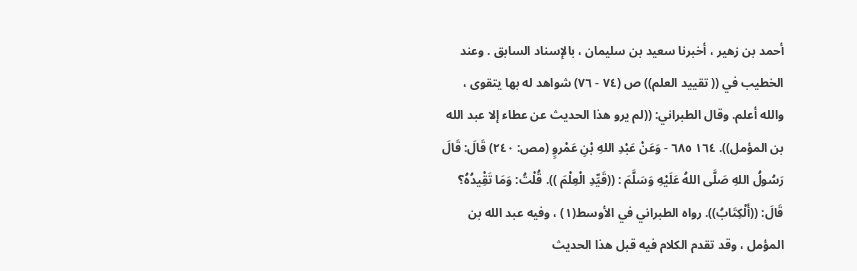أحمد بن زهير ، أخبرنا سعيد بن سليمان ، بالإسناد السابق . وعند الخطيب في (( تقييد العلم)) ص (٧٤ - ٧٦) شواهد له بها يتقوى ، والله أعلم. وقال الطبراني: ((لم يرو هذا الحديث عن عطاء إلا عبد الله بن المؤمل)). ١٦٤ ٦٨٥ - وَعَنْ عَبْدِ اللهِ بْنِ عَمْروٍ (مص: ٢٤٠) قَالَ: قَالَ رَسُولُ اللهِ صَلَّى اللهُ عَلَيْهِ وَسَلَّمَ : ((قَيِّدِ الْعِلْمَ )). قُلْتُ: وَمَا تَقِْيدُهُ؟ قَالَ: ((أَلْكِتَابُ)). رواه الطبراني في الأوسط(١) ، وفيه عبد الله بن المؤمل ، وقد تقدم الكلام فيه قبل هذا الحديث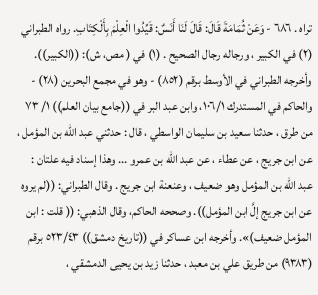تراه . ٦٨٦ - وَعَنْ ثُمَامَةَ قَالَ: قَالَ لَنَا أَنَسٌ: قَيِّدُوا الْعِلْمَ بِأَلْكِتَابِ. رواه الطبراني (٢) في الكبير ، ورجاله رجال الصحيح . (١) في ( مص، ش): ((الكبير)). وأخرجه الطبراني في الأوسط برقم (٨٥٢) - وهو في مجمع البحرين (٢٨) - والحاكم في المستدرك ١٠٦/١، وابن عبد البر في ((جامع بيان العلم)) ١/ ٧٣ من طرق ، حدثنا سعيد بن سليمان الواسطي ، قال : حدثني عبد الله بن المؤمل ، عن ابن جريج ، عن عطاء ، عن عبد الله بن عمرو ... وهذا إسناد فيه علتان : عبد الله بن المؤمل وهو ضعيف ، وعنعنة ابن جريج . وقال الطبراني: ((لم يروه عن ابن جريج إلَّ ابن المؤمل)). وصححه الحاكم، وقال الذهبي: (( قلت : ابن المؤمل ضعيف)». وأخرجه ابن عساكر في ((تاريخ دمشق)) ٥٢٣/٤٣ برقم (٩٣٨٣) من طريق علي بن معبد ، حدثنا زيد بن يحيى الدمشقي ،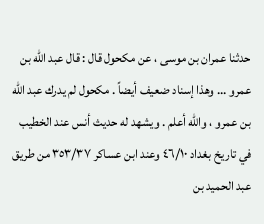حدثنا عمران بن موسى ، عن مكحول قال : قال عبد الله بن عمرو ... وهذا إسناد ضعيف أيضاً . مكحول لم يدرك عبد الله بن عمرو ، والله أعلم . ويشهد له حديث أنس عند الخطيب في تاريخ بغداد ٤٦/١٠ وعند ابن عساكر ٣٥٣/٣٧ من طريق عبد الحميد بن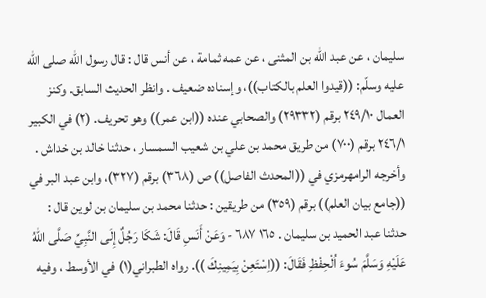سليمان ، عن عبد الله بن المثنى ، عن عمه ثمامة ، عن أنس قال : قال رسول الله صلى الله عليه وسلّم: ((قيدوا العلم بالكتاب))، وإسناده ضعيف . وانظر الحديث السابق. وكنز العمال ٢٤٩/١٠ برقم (٢٩٣٣٢) والصحابي عنده ((ابن عمر)) وهو تحريف. (٢) في الكبير ٢٤٦/١ برقم (٧٠٠) من طريق محمد بن علي بن شعيب السمسار ، حدثنا خالد بن خداش . وأخرجه الرامهرمزي في ((المحدث الفاصل)) ص (٣٦٨) برقم (٣٢٧)، وابن عبد البر في ((جامع بيان العلم)) برقم (٣٥٩) من طريقين : حدثنا محمد بن سليمان بن لوين قال : حدثنا عبد الحميد بن سليمان . ١٦٥ ٦٨٧ - وَعَنْ أَنَسِ قَالَ: شَكَا رَجُلٌ إِلَى النَّبِيِّ صَلَّى اللهُ عَلَيْهِ وَسَلَّمَ سُوءَ اُلْحِفْظِ فَقَالَ: ((اِسْتَعِنْ بِيَمِينِكَ )). رواه الطبراني(١) في الأوسط ، وفيه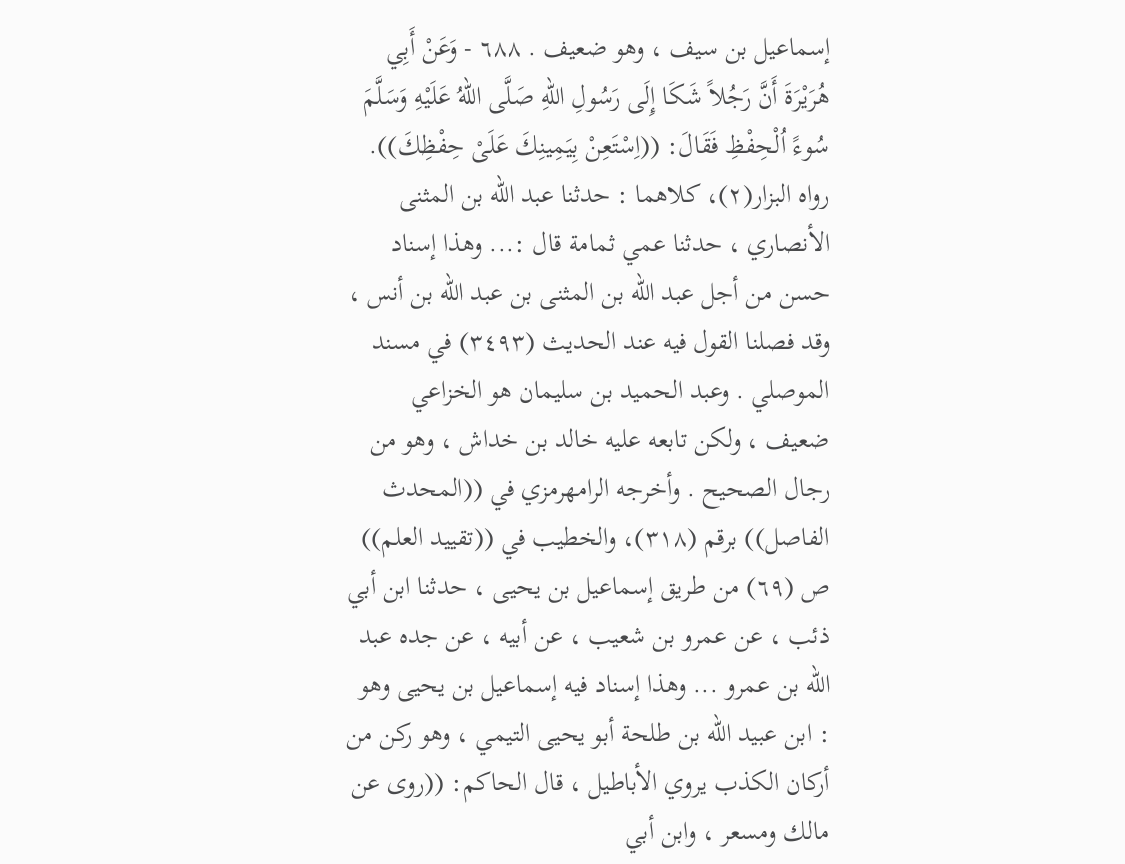إسماعيل بن سيف ، وهو ضعيف . ٦٨٨ - وَعَنْ أَبِي هُرَيْرَةَ أَنَّ رَجُلاً شَكَا إِلَى رَسُولِ اللهِ صَلَّى اللهُ عَلَيْهِ وَسَلَّمَ سُوءً اُلْحِفْظِ فَقَالَ: ((اِسْتَعِنْ بِيَمِينِكَ عَلَىْ حِفْظِكَ)). رواه البزار(٢)، كلاهما : حدثنا عبد الله بن المثنى الأنصاري ، حدثنا عمي ثمامة قال :... وهذا إسناد حسن من أجل عبد الله بن المثنى بن عبد الله بن أنس ، وقد فصلنا القول فيه عند الحديث (٣٤٩٣) في مسند الموصلي . وعبد الحميد بن سليمان هو الخزاعي ضعيف ، ولكن تابعه عليه خالد بن خداش ، وهو من رجال الصحيح . وأخرجه الرامهرمزي في ((المحدث الفاصل)) برقم (٣١٨)، والخطيب في ((تقييد العلم)) ص (٦٩) من طريق إسماعيل بن يحيى ، حدثنا ابن أبي ذئب ، عن عمرو بن شعيب ، عن أبيه ، عن جده عبد الله بن عمرو ... وهذا إسناد فيه إسماعيل بن يحيى وهو : ابن عبيد الله بن طلحة أبو يحيى التيمي ، وهو ركن من أركان الكذب يروي الأباطيل ، قال الحاكم: ((روى عن مالك ومسعر ، وابن أبي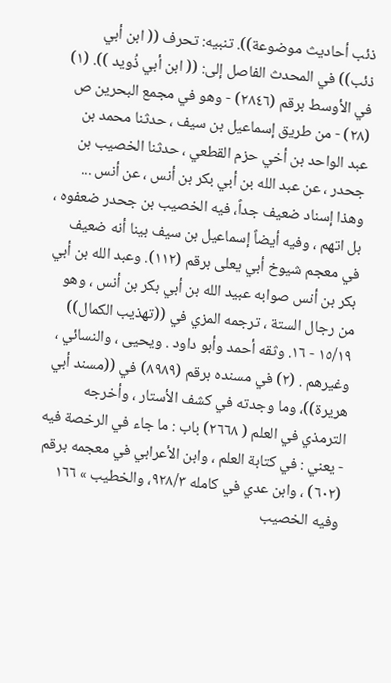ذئب أحاديث موضوعة)). تنبيه: تحرف (( ابن أبي ذئب)) في المحدث الفاصل إلى: (( ابن أبي ذُويد )). (١) في الأوسط برقم (٢٨٤٦) - وهو في مجمع البحرين ص (٢٨) - من طريق إسماعيل بن سيف ، حدثنا محمد بن عبد الواحد بن أخي حزم القطعي ، حدثنا الخصيب بن جحدر ، عن عبد الله بن أبي بكر بن أنس ، عن أنس ... وهذا إسناد ضعيف جداً، فيه الخصيب بن جحدر ضعفوه ، بل اتهم ، وفيه أيضاً إسماعيل بن سيف بينا أنه ضعيف في معجم شيوخ أبي يعلى برقم (١١٢). وعبد الله بن أبي بكر بن أنس صوابه عبيد الله بن أبي بكر بن أنس ، وهو من رجال الستة ، ترجمه المزي في ((تهذيب الكمال)) ١٥/١٩ - ١٦. وثقه أحمد وأبو داود . ويحيى ، والنسائي ، وغيرهم . (٢) في مسنده برقم (٨٩٨٩) في ((مسند أبي هريرة))، وما وجدته في كشف الأستار ، وأخرجه الترمذي في العلم ( ٢٦٦٨) باب : ما جاء في الرخصة فيه - يعني : في كتابة العلم ، وابن الأعرابي في معجمه برقم (٦٠٢) ، وابن عدي في كامله ٩٢٨/٣، والخطيب » ١٦٦ وفيه الخصيب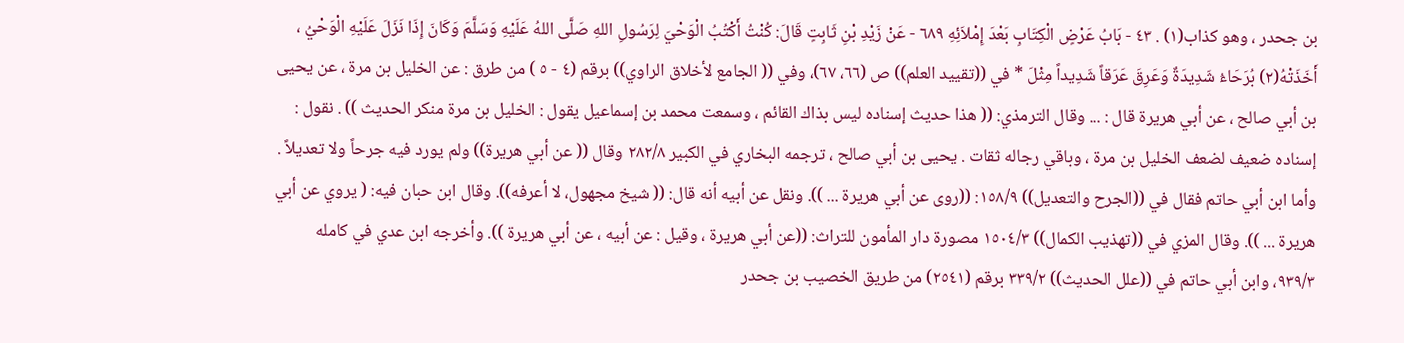بن جحدر ، وهو كذاب(١) . ٤٣ - بَابُ عَرْضٍ الْكِتَابِ بَعْدَ إِمْلاَئِهِ ٦٨٩ - عَنْ زَيْدِ بْنِ ثَابِتٍ قَالَ: كُنْتُ أَكْتُبُ الْوَحْيَ لِرَسُولِ اللهِ صَلَّى اللهُ عَلَيْهِ وَسَلَّمَ وَكَانَ إِذَا نَزَلَ عَلَيْهِ الْوَحْيُ ، أَخَذَتْهُ(٢) بُرَحَاءُ شَدِيدَةٌ وَعَرِقَ عَرَقاً شَدِيداً مِثْلَ * في ((تقييد العلم)) ص (٦٦، ٦٧)، وفي (( الجامع لأخلاق الراوي)) برقم (٤ - ٥ ) من طرق : عن الخليل بن مرة ، عن يحيى بن أبي صالح ، عن أبي هريرة قال : ... وقال الترمذي: (( هذا حديث إسناده ليس بذاك القائم ، وسمعت محمد بن إسماعيل يقول : الخليل بن مرة منكر الحديث )) . نقول : إسناده ضعيف لضعف الخليل بن مرة ، وباقي رجاله ثقات . يحيى بن أبي صالح ، ترجمه البخاري في الكبير ٢٨٢/٨ وقال (( عن أبي هريرة)) ولم يورد فيه جرحاً ولا تعديلاً . وأما ابن أبي حاتم فقال في ((الجرح والتعديل)) ١٥٨/٩: ((روى عن أبي هريرة ... )). ونقل عن أبيه أنه قال: (( شيخ مجهول، لا أعرفه)). وقال ابن حبان فيه: ( يروي عن أبي هريرة ... )). وقال المزي في ((تهذيب الكمال)) ١٥٠٤/٣ مصورة دار المأمون للتراث: ((عن أبي هريرة ، وقيل : عن أبيه ، عن أبي هريرة )). وأخرجه ابن عدي في كامله ٩٣٩/٣، وابن أبي حاتم في ((علل الحديث)) ٣٣٩/٢ برقم (٢٥٤١) من طريق الخصيب بن جحدر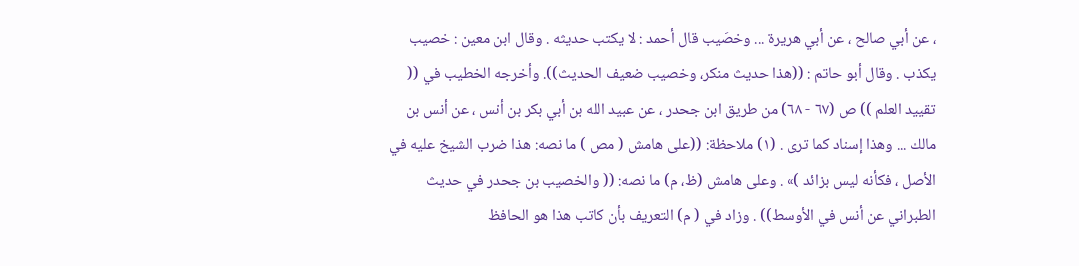، عن أبي صالح ، عن أبي هريرة ... وخصَيب قال أحمد : لا يكتب حديثه . وقال ابن معين : خصيب يكذب . وقال أبو حاتم : ((هذا حديث منكر، وخصيب ضعيف الحديث)). وأخرجه الخطيب في (( تقييد العلم )) ص (٦٧ - ٦٨) من طريق ابن جحدر ، عن عبيد الله بن أبي بكر بن أنس ، عن أنس بن مالك ... وهذا إسناد كما ترى . (١) ملاحظة: ((على هامش ( مص ) ما نصه: هذا ضرب الشيخ عليه في الأصل ، فكأنه لیس بزائد )» . وعلى هامش (ظ، م) ما نصه: (( والخصيب بن جحدر في حديث الطبراني عن أنس في الأوسط)) . وزاد في ( م) التعريف بأن كاتب هذا هو الحافظ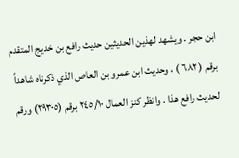ابن حجر . ويشهد لهذين الحديثين حديث رافع بن خديج المتقدم برقم ( ٦٨٢ ) ، وحديث ابن عمرو بن العاص الذي ذكرناه شاهداً لحديث رافع هذا . وانظر كنز العمال ٢٤٥/١٠ برقم (٢٩٣٠٥) ورقم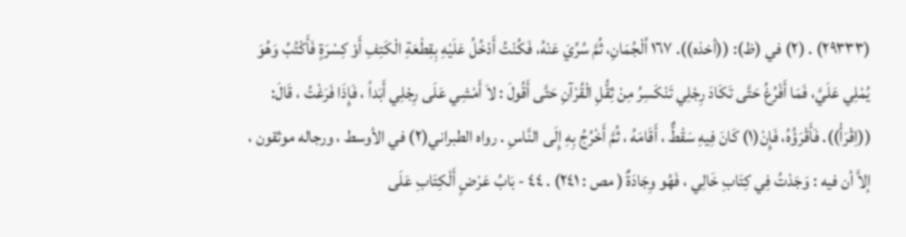(٢٩٣٣٣) . (٢) في (ظ): ((أخذه)). ١٦٧ اُلْجُمَانِ، ثُمَّ سُرِّيَ عَنْهُ، فَكُنْتُ أَدْخُلُ عَلَيْهِ بِقِطْعَةِ الْكَتِفِ أَوْ كِسْرَةٍ فَأَكْتُبُ وَهُوَ يُمْلِي عَلَيَّ، فَمَا أَفْرُغُ حَتَّى تَكَادَ رِجْلِي تَنْكَسِرُ مِنْ ثِقُّلِ الْقُرْآنِ حَتَّى أَقُولَ : لاَ أَمْشِي عَلَى رِجْلِي أَبَداً ، فَإِذَا فَرَغْتُ ، قَالَ: ((اِقْرَأْ)). فَأَقْرَؤُهُ، فَإِنْ(١) كَانَ فِيهِ سَقْطٌّ ، أَقَامَهُ ، ثُمَّ أَخْرُجُ بِهِ إِلَى النَّاسِ . رواه الطبراني(٢) في الأوسط ، ورجاله موثقون ، إلاَّ أن فيه : وَجَدْتُ فِي كِتَابِ خَالِي ، فَهُو وِجَادَةٌ ( مص : ٢٤١) . ٤٤ - بَابُ عَرْضٍ أَلْكِتَابِ عَلَى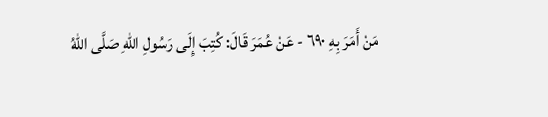مَنْ أَمَرَ بِهِ ٦٩٠ - عَنْ عُمَرَ قَالَ: كُتِبَ إِلَى رَسُولِ اللهِ صَلَّى اللهُ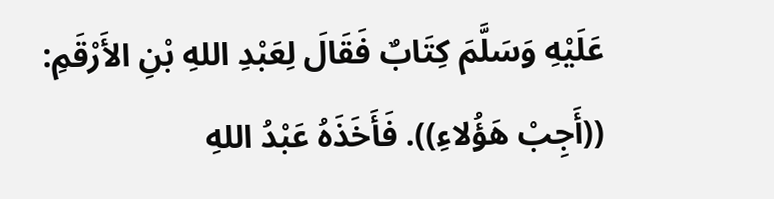عَلَيْهِ وَسَلَّمَ كِتَابٌ فَقَالَ لِعَبْدِ اللهِ بْنِ الأَرْقَمِ: ((أَجِبْ هَؤُلاءِ)). فَأَخَذَهُ عَبْدُ اللهِ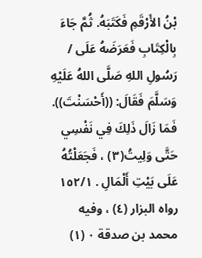بْنُ الأَرْقَمِ فَكَتَبَهُ. ثُمَّ جَاءَ بِالْكِتَابِ فَعَرَضَهُ عَلَى / رَسُولِ اللهِ صَلَّى اللهُ عَلَيْهِ وَسَلَّمَ فَقَالَ: ((أَحْسَنْتَ)). فَمَا زَالَ ذَلِكَ فِي نَفْسِي حَتَّى وَلِيتُ(٣) ، فَجَعَلْتُهُ عَلَى بَيْتِ أَلْمَالِ . ١٥٢/١ رواه البزار (٤) ، وفيه محمد بن صدقة ٠ (١)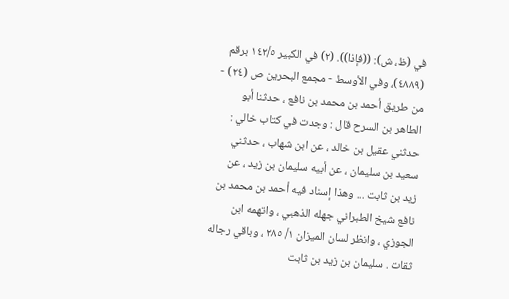في (ظ، ش): ((فإذا)). (٢) في الكبير ١٤٢/٥ برقم (٤٨٨٩)، وفي الأوسط - مجمع البحرين ص (٢٤) - من طريق أحمد بن محمد بن نافع ، حدثنا أبو الطاهر بن السرح قال : وجدت في كتاب خالي : حدثني عقيل بن خالد ، عن ابن شهاب ، حدثني سعيد بن سليمان ، عن أبيه سليمان بن زيد ، عن زيد بن ثابت ... وهذا إسناد فيه أحمد بن محمد بن نافع شيخ الطبراني جهله الذهبي ، واتهمه ابن الجوزي ، وانظر لسان الميزان ١/ ٢٨٥ ، وباقي رجاله ثقات . سليمان بن زيد بن ثابت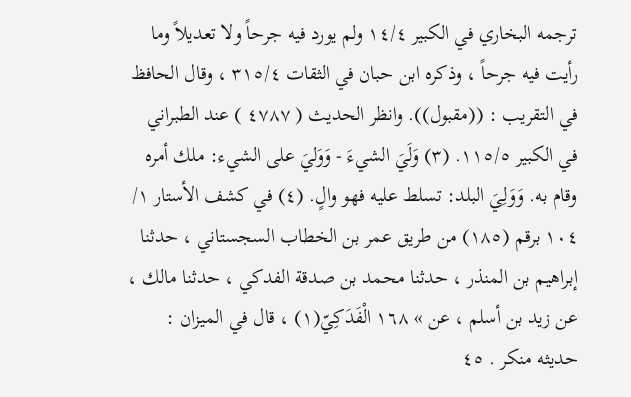ترجمه البخاري في الكبير ١٤/٤ ولم يورد فيه جرحاً ولا تعديلاً وما رأيت فيه جرحاً ، وذكره ابن حبان في الثقات ٣١٥/٤ ، وقال الحافظ في التقريب : ((مقبول)). وانظر الحديث ( ٤٧٨٧ ) عند الطبراني في الكبير ١١٥/٥. (٣) وَلَيَ الشيءَ - وَوَليَ على الشيء: ملك أمره وقام به. وَوَلِيَ البلد: تسلط عليه فهو والٍ. (٤) في كشف الأستار ١/ ١٠٤ برقم (١٨٥) من طريق عمر بن الخطاب السجستاني ، حدثنا إبراهيم بن المنذر ، حدثنا محمد بن صدقة الفدكي ، حدثنا مالك ، عن زيد بن أسلم ، عن » ١٦٨ الْفَدَكِيّ(١) ، قال في الميزان : حديثه منكر . ٤٥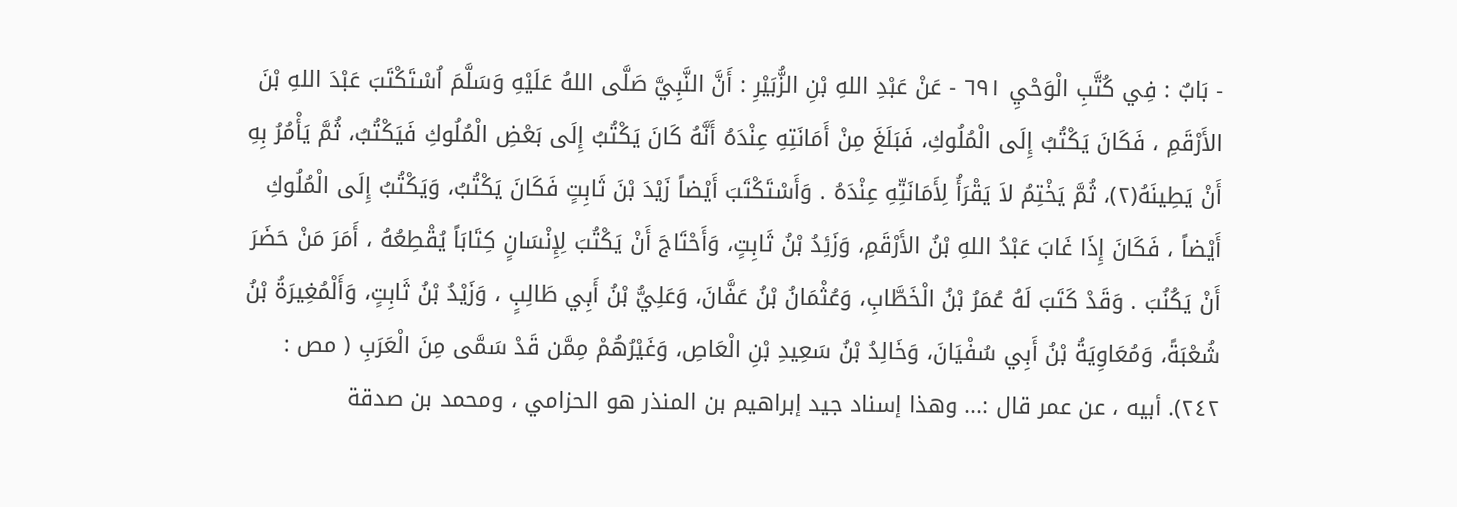- بَابٌ : فِي كُتَّبِ الْوَحْيِ ٦٩١ - عَنْ عَبْدِ اللهِ بْنِ الزُّبَيْرِ : أَنَّ النَّبِيَّ صَلَّى اللهُ عَلَيْهِ وَسَلَّمَ اُسْتَكْتَبَ عَبْدَ اللهِ بْنَ الأَرْقَمِ ، فَكَانَ يَكْتُبُ إِلَى الْمُلُوكِ، فَبَلَغَ مِنْ أَمَانَتِهِ عِنْدَهُ أَنَّهُ كَانَ يَكْتُبُ إِلَى بَعْضِ الْمُلُوكِ فَيَكْتُبُ، ثُمَّ يَأْمُرُ بِهِ أَنْ يَطِينَهُ(٢)، ثُمَّ يَخْتِمُ لاَ يَقْرَأُ لِأَمَانَتِّهِ عِنْدَهُ . وَأَسْتَكْتَبَ أَيْضاً زَيْدَ بْنَ ثَابِتٍ فَكَانَ يَكْتُبُ، وَيَكْتُبُ إِلَى الْمُلُوكِ أَيْضاً ، فَكَانَ إِذَا غَابَ عَبْدُ اللهِ بْنُ الأَرْقَمِ، وَزَئِدُ بْنُ ثَابِتٍ، وَأَحْتَاجَ أَنْ يَكْتُبَ لِإِنْسَانٍ كِتَابَاً يُقْطِعُهُ ، أَمَرَ مَنْ حَضَرَ أَنْ يَكُنُبَ . وَقَدْ كَتَبَ لَهُ عُمَرُ بْنُ الْخَطَّابِ، وَعُثْمَانُ بْنُ عَفَّانَ، وَعَلِيُّ بْنُ أَبِي طَالِبٍ ، وَزَيْدُ بْنُ ثَابِتٍ، وَأَلْمُغِيرَةُ بْنُ شُعْبَةً، وَمُعَاوِيَةُ بْنُ أَبِي سُفْيَانَ، وَخَالِدُ بْنُ سَعِيدِ بْنِ الْعَاصِ، وَغَيْرُهُمْ مِمَّن قَدْ سَمَّى مِنَ الْعَرَبِ ( مص : ٢٤٢). أبيه ، عن عمر قال :... وهذا إسناد جيد إبراهيم بن المنذر هو الحزامي ، ومحمد بن صدقة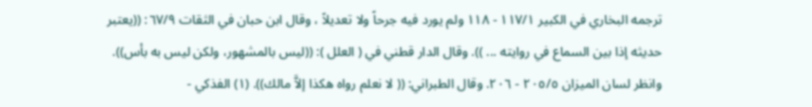ترجمه البخاري في الكبير ١١٧/١ - ١١٨ ولم يورد فيه جرحاً ولا تعديلاً ، وقال ابن حبان في الثقات ٦٧/٩: ((يعتبر حديثه إذا بين السماع في روايته ... )). وقال الدار قطني في ( العلل ): ((ليس بالمشهور، ولكن ليس به بأس)). وانظر لسان الميزان ٢٠٥/٥ - ٢٠٦. وقال الطبراني: (( لا نعلم رواه هكذا إلاَّ مالك)). (١) الفذكي -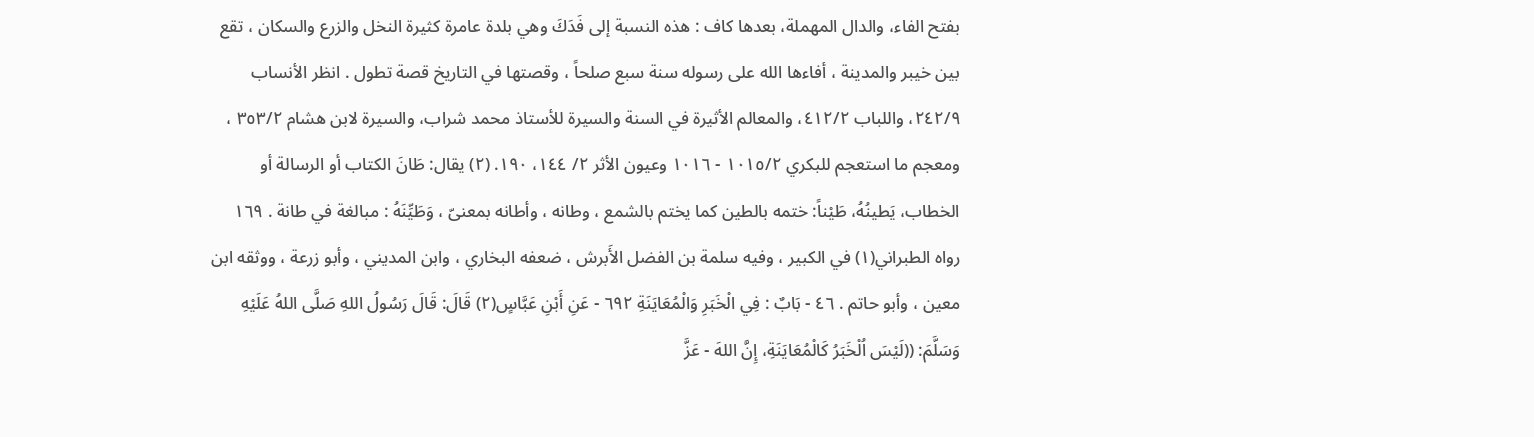بفتح الفاء، والدال المهملة، بعدها كاف : هذه النسبة إلى فَدَكَ وهي بلدة عامرة كثيرة النخل والزرع والسكان ، تقع بين خيبر والمدينة ، أفاءها الله على رسوله سنة سبع صلحاً ، وقصتها في التاريخ قصة تطول . انظر الأنساب ٢٤٢/٩، واللباب ٤١٢/٢، والمعالم الأثيرة في السنة والسيرة للأستاذ محمد شراب، والسيرة لابن هشام ٣٥٣/٢ ، ومعجم ما استعجم للبكري ١٠١٥/٢ - ١٠١٦ وعيون الأثر ٢/ ١٤٤، ١٩٠. (٢) يقال: طَانَ الكتاب أو الرسالة أو الخطاب، يَطينُهُ، طَيْناً: ختمه بالطين كما يختم بالشمع ، وطانه ، وأطانه بمعنىّ ، وَطَيِّنَهُ : مبالغة في طانة . ١٦٩ رواه الطبراني(١) في الكبير ، وفيه سلمة بن الفضل الأَبرش ، ضعفه البخاري ، وابن المديني ، وأبو زرعة ، ووثقه ابن معين ، وأبو حاتم . ٤٦ - بَابٌ : فِي الْخَبَرِ وَالْمُعَايَنَةِ ٦٩٢ - عَنِ أَبْنِ عَبَّاسٍ(٢) قَالَ: قَالَ رَسُولُ اللهِ صَلَّى اللهُ عَلَيْهِ وَسَلَّمَ: ((لَيْسَ اُلْخَبَرُ كَالْمُعَايَنَةِ، إِنَّ اللهَ - عَزَّ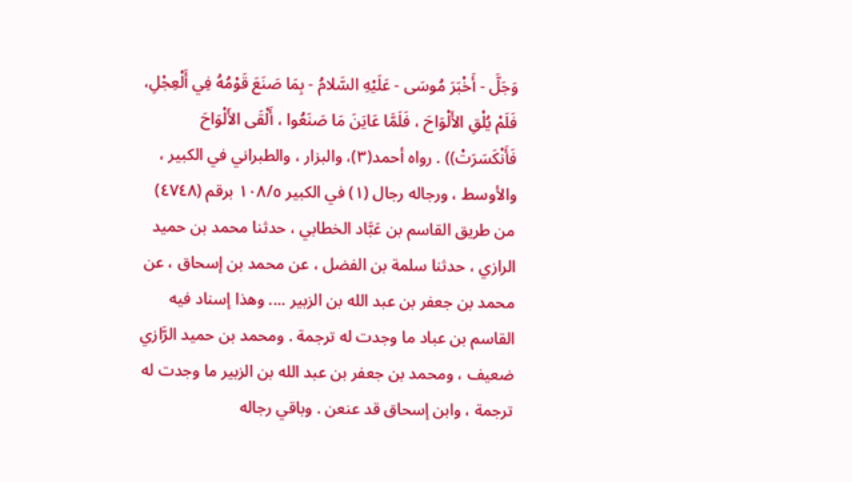وَجَلَّ - أَخْبَرَ مُوسَى - عَلَيْهِ السَّلامُ - بِمَا صَنَعَ قَوْمُهُ فِي أَلْعِجْلِ، فَلَمْ يُلْقِ الأَلْوَاحَ ، فَلَمَّا عَايَنَ مَا صَنَعُوا ، أَلْقَى الأَلْوَاحَ فَأَنْكَسَرَتْ)) . رواه أحمد(٣)، والبزار ، والطبراني في الكبير ، والأوسط ، ورجاله رجال (١) في الكبير ١٠٨/٥ برقم (٤٧٤٨) من طريق القاسم بن عَبَّاد الخطابي ، حدثنا محمد بن حميد الرازي ، حدثنا سلمة بن الفضل ، عن محمد بن إسحاق ، عن محمد بن جعفر بن عبد الله بن الزبير .... وهذا إسناد فيه القاسم بن عباد ما وجدت له ترجمة . ومحمد بن حميد الرَّازي ضعيف ، ومحمد بن جعفر بن عبد الله بن الزبير ما وجدت له ترجمة ، وابن إسحاق قد عنعن . وباقي رجاله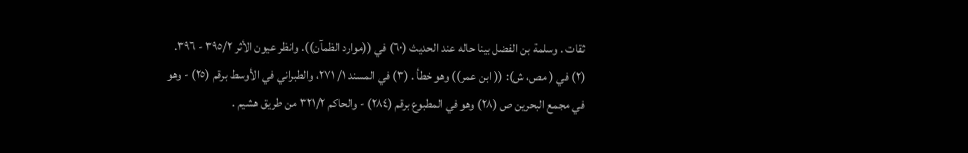ثقات . وسلمة بن الفضل بينا حاله عند الحديث (٦٠) في ((موارد الظمآن)). وانظر عيون الأثر ٣٩٥/٢ - ٣٩٦. (٢) في ( مص، ش): (( ابن عمر)) وهو خطأ . (٣) في المسند ١/ ٢٧١، والطبراني في الأوسط برقم (٢٥) - وهو في مجمع البحرين ص (٢٨) وهو في المطبوع برقم (٢٨٤) - والحاكم ٣٢١/٢ من طريق هشيم .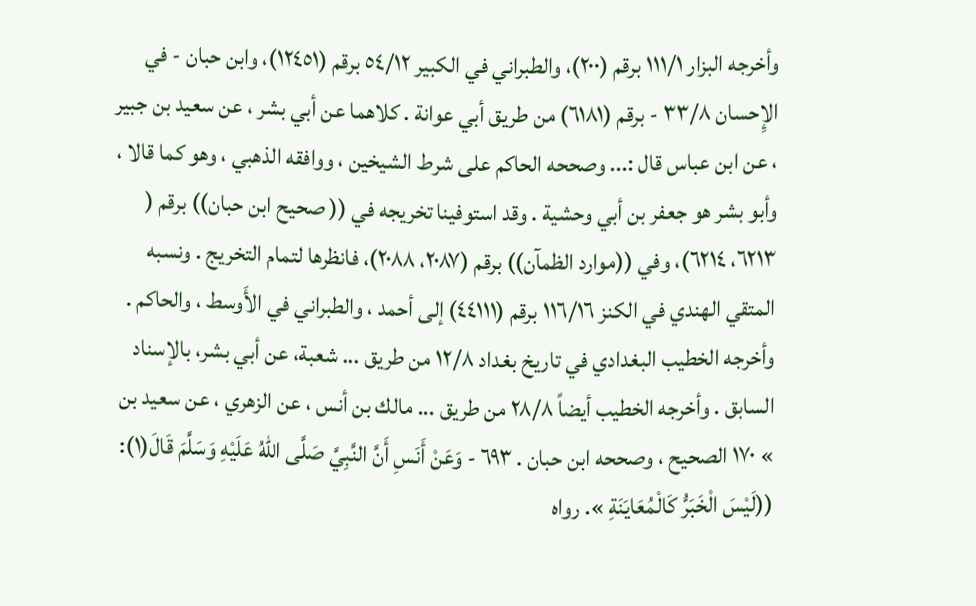وأخرجه البزار ١١١/١ برقم (٢٠٠)، والطبراني في الكبير ٥٤/١٢ برقم (١٢٤٥١)، وابن حبان - في الإِحسان ٣٣/٨ - برقم (٦١٨١) من طريق أبي عوانة . كلاهما عن أبي بشر ، عن سعيد بن جبير ، عن ابن عباس قال :... وصححه الحاكم على شرط الشيخين ، ووافقه الذهبي ، وهو كما قالا ، وأبو بشر هو جعفر بن أبي وحشية . وقد استوفينا تخريجه في (( صحيح ابن حبان)) برقم ( ٦٢١٣، ٦٢١٤)، وفي ((موارد الظمآن)) برقم (٢٠٨٧، ٢٠٨٨)، فانظرها لتمام التخريج . ونسبه المتقي الهندي في الكنز ١١٦/١٦ برقم (٤٤١١١) إلى أحمد ، والطبراني في الأَوسط ، والحاكم . وأخرجه الخطيب البغدادي في تاريخ بغداد ١٢/٨ من طريق ... شعبة، عن أبي بشر، بالإسناد السابق . وأخرجه الخطيب أيضاً ٢٨/٨ من طريق ... مالك بن أنس ، عن الزهري ، عن سعيد بن » ١٧٠ الصحيح ، وصححه ابن حبان . ٦٩٣ - وَعَنْ أَنَسِ أَنَّ النَّبِيَّ صَلَّى اللهُ عَلَيْهِ وَسَلَّمَ قَالَ(١): ((لَيْسَ الْخَبَرُّ كَالْمُعَايَنَةِ ». رواه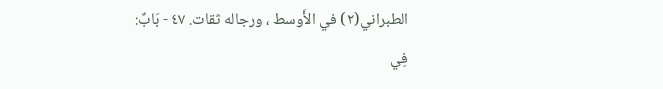الطبراني(٢) في الأَوسط ، ورجاله ثقات. ٤٧ - بَابٌ: فِي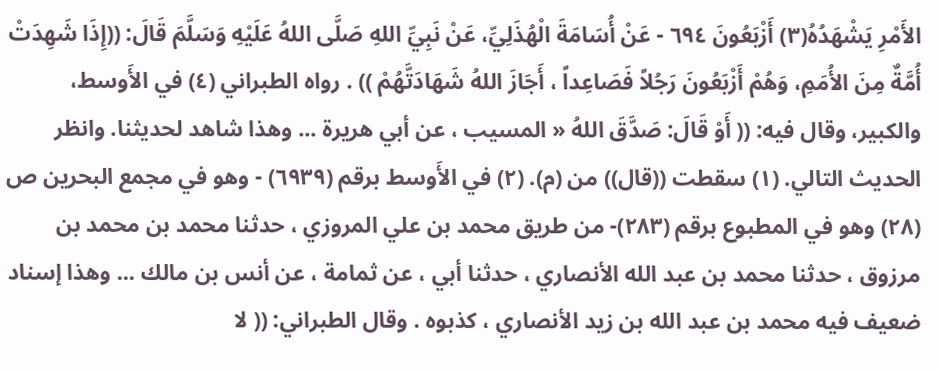الأَمْرِ يَشْهَدُهُ(٣) أَزْبَعُونَ ٦٩٤ - عَنْ أُسَامَةَ الْهُذَلِيِّ، عَنْ نَبِيِّ اللهِ صَلَّى اللهُ عَلَيْهِ وَسَلَّمَ قَالَ: ((إِذَا شَهِدَتْ أُمَّةٌ مِنَ الأُمَمِ، وَهُمْ أَزْبَعُونَ رَجُلاً فَصَاعِداً ، أَجَازَ اللهُ شَهَادَتَّهُمْ )) . رواه الطبراني (٤) في الأَوسط، والكبير، وقال فيه: (( أَوْ قَالَ: صَدَّقَ اللهُ « المسيب ، عن أبي هريرة ... وهذا شاهد لحديثنا. وانظر الحديث التالي. (١) سقطت ((قال)) من (م). (٢) في الأَوسط برقم (٦٩٣٩) - وهو في مجمع البحرين ص (٢٨) وهو في المطبوع برقم (٢٨٣)- من طريق محمد بن علي المروزي ، حدثنا محمد بن محمد بن مرزوق ، حدثنا محمد بن عبد الله الأنصاري ، حدثنا أبي ، عن ثمامة ، عن أنس بن مالك ... وهذا إسناد ضعیف فیه محمد بن عبد الله بن زيد الأنصاري ، كذبوه . وقال الطبراني: (( لا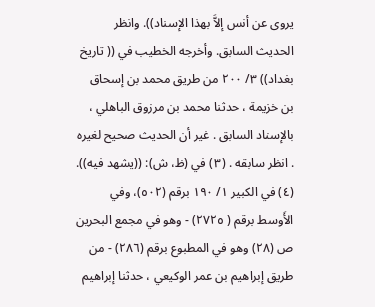يروى عن أنس إلاَّ بهذا الإسناد)). وانظر الحديث السابق. وأخرجه الخطيب في (( تاريخ بغداد)) ٣/ ٢٠٠ من طريق محمد بن إسحاق بن خزيمة ، حدثنا محمد بن مرزوق الباهلي ، بالإسناد السابق . غير أن الحديث صحيح لغيره . انظر سابقه . (٣) في (ظ، ش): ((يشهد فيه)). (٤) في الكبير ١/ ١٩٠ برقم (٥٠٢)، وفي الأَوسط برقم ( ٢٧٢٥) - وهو في مجمع البحرين ص (٢٨) وهو في المطبوع برقم (٢٨٦) - من طريق إبراهيم بن عمر الوكيعي ، حدثنا إبراهيم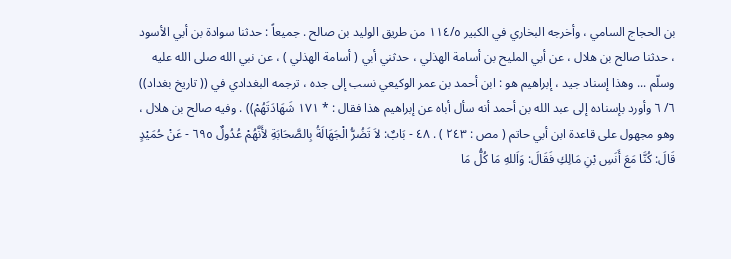بن الحجاج السامي ، وأخرجه البخاري في الكبير ١١٤/٥ من طريق الوليد بن صالح . جميعاً : حدثنا سوادة بن أبي الأسود ، حدثنا صالح بن هلال ، عن أبي المليح بن أسامة الهذلي ، حدثني أبي ( أسامة الهذلي ) ، عن نبي الله صلى الله عليه وسلّم ... وهذا إسناد جيد ، إبراهيم هو : ابن أحمد بن عمر الوكيعي نسب إلى جده ، ترجمه البغدادي في (( تاريخ بغداد)) ٦/ ٦ وأورد بإسناده إلى عبد الله بن أحمد أنه سأل أباه عن إبراهيم هذا فقال : * ١٧١ شَهَادَتَهُمْ)) . وفيه صالح بن هلال ، وهو مجهول على قاعدة ابن أبي حاتم ( مص : ٢٤٣ ) . ٤٨ - بَابٌ: لاَ تَضُرُّ الْجَهَالَةُ بِالصَّحَابَةِ لأَنَّهُمْ عُدُولٌ ٦٩٥ - عَنْ حُمَيْدٍ قَالَ: كُنَّا مَعَ أَنَسِ بْنِ مَالِكِ فَقَالَ: وَاَللهِ مَا كُلُّ مَا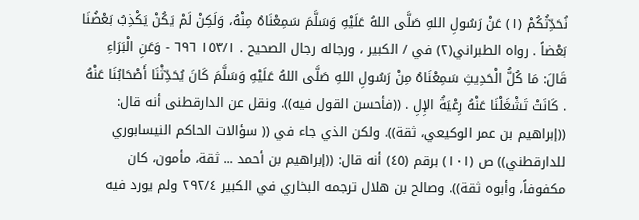نُحَدِّثُكُمْ (١) عَنْ رَسُولِ اللهِ صَلَّى اللهُ عَلَيْهِ وَسَلَّمَ سَمِعْنَاهُ مِنْهُ، وَلَكِنْ لَمْ يَكُنْ يَكْذِبُ بَعْضُنَا بَعْضاً . رواه الطبراني(٢) في / الكبير ، ورجاله رجال الصحيح . ١٥٣/١ ٦٩٦ - وَعَنِ الْبَرَاءِ قَالَ: مَا كُلُّ الْحَدِيثِ سَمِعْنَاهُ مِنْ رَسُولِ اللهِ صَلَّى اللهُ عَلَيْهِ وَسَلَّمَ كَانَ يُحَدِّثْنَا أَصْحَابُنَا عَنْهُ . كَانَتْ تَشْغَلْنَا عَنْهُ رِعْيَةُ الإِلِ . ((فأحسن القول فيه)). ونقل عن الدارقطنى أنه قال: ((إبراهيم بن عمر الوكيعي، ثقة)). ولكن الذي جاء في (( سؤالات الحاكم النيسابوري للدارقطني)) ص (١٠١) برقم (٤٥) أنه قال: ((إبراهيم بن أحمد ... ثقة، مأمون، كان مكفوفاً، وأبوه ثقة)). وصالح بن هلال ترجمه البخاري في الكبير ٢٩٢/٤ ولم يورد فيه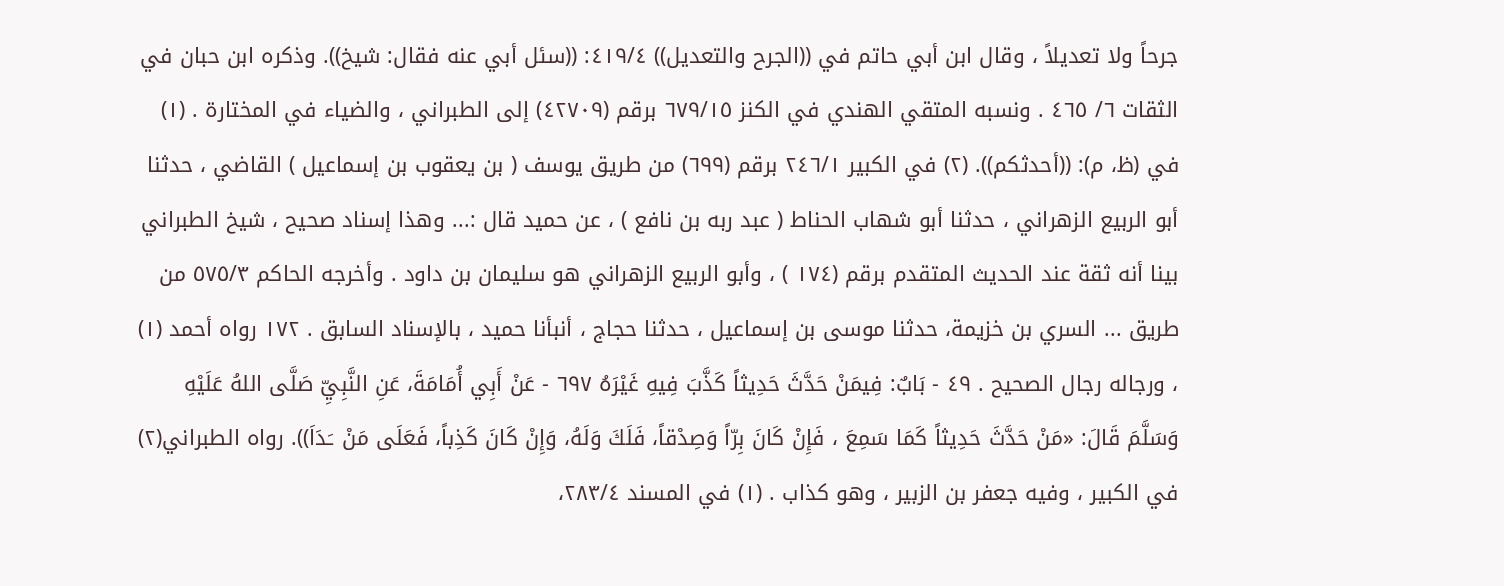جرحاً ولا تعديلاً ، وقال ابن أبي حاتم في ((الجرح والتعديل)) ٤١٩/٤: ((سئل أبي عنه فقال: شيخ)). وذكره ابن حبان في الثقات ٦/ ٤٦٥ . ونسبه المتقي الهندي في الكنز ٦٧٩/١٥ برقم (٤٢٧٠٩) إلى الطبراني ، والضياء في المختارة . (١) في (ظ، م): ((أحدثكم)). (٢) في الكبير ٢٤٦/١ برقم (٦٩٩) من طريق يوسف ( بن يعقوب بن إسماعيل ) القاضي ، حدثنا أبو الربيع الزهراني ، حدثنا أبو شهاب الحناط ( عبد ربه بن نافع ) ، عن حميد قال :... وهذا إسناد صحيح ، شيخ الطبراني بينا أنه ثقة عند الحديث المتقدم برقم (١٧٤ ) ، وأبو الربيع الزهراني هو سليمان بن داود . وأخرجه الحاكم ٥٧٥/٣ من طريق ... السري بن خزيمة، حدثنا موسى بن إسماعيل ، حدثنا حجاج ، أنبأنا حميد ، بالإسناد السابق . ١٧٢ رواه أحمد (١) ، ورجاله رجال الصحيح . ٤٩ - بَابٌ: فِيمَنْ حَدَّثَ حَدِيثاً كَذَّبَ فِيهِ غَيْرَهُ ٦٩٧ - عَنْ أَبِي أُمَامَةَ، عَنِ النَّبِيِّ صَلَّى اللهُ عَلَيْهِ وَسَلَّمَ قَالَ: «مَنْ حَدَّثَ حَدِيثاً كَمَا سَمِعَ ، فَإِنْ كَانَ بِرّاً وَصِدْقاً، فَلَكَ وَلَهُ، وَإِنْ كَانَ كَذِباً، فَعَلَى مَنْ ـَدَاَ)). رواه الطبراني(٢) في الكبير ، وفيه جعفر بن الزبير ، وهو كذاب . (١) في المسند ٢٨٣/٤،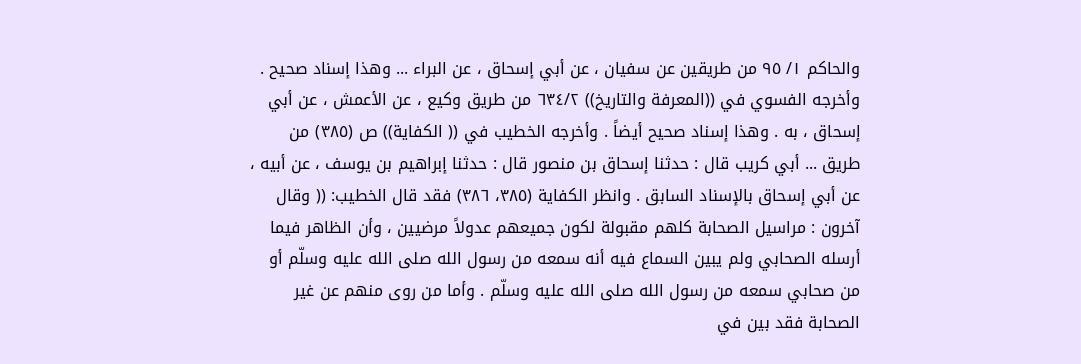والحاكم ١/ ٩٥ من طريقين عن سفيان ، عن أبي إسحاق ، عن البراء ... وهذا إسناد صحيح . وأخرجه الفسوي في ((المعرفة والتاريخ)) ٦٣٤/٢ من طريق وكيع ، عن الأعمش ، عن أبي إسحاق ، به . وهذا إسناد صحيح أيضاً . وأخرجه الخطيب في (( الكفاية)) ص (٣٨٥) من طريق ... أبي كريب قال : حدثنا إسحاق بن منصور قال : حدثنا إبراهيم بن يوسف ، عن أبيه ، عن أبي إسحاق بالإسناد السابق . وانظر الكفاية (٣٨٥، ٣٨٦) فقد قال الخطيب: (( وقال آخرون : مراسيل الصحابة كلهم مقبولة لكون جميعهم عدولاً مرضيين ، وأن الظاهر فيما أرسله الصحابي ولم يبين السماع فيه أنه سمعه من رسول الله صلى الله عليه وسلّم أو من صحابي سمعه من رسول الله صلى الله عليه وسلّم . وأما من روى منهم عن غير الصحابة فقد بين في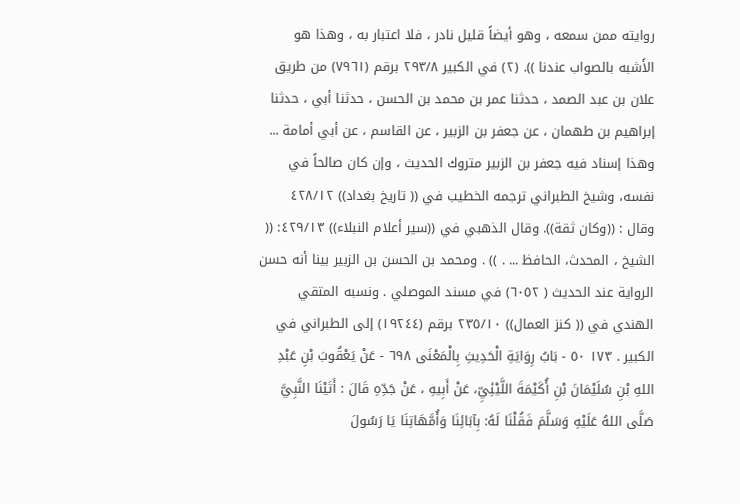روايته ممن سمعه ، وهو أيضاً قليل نادر ، فلا اعتبار به ، وهذا هو الأَشبه بالصواب عندنا )). (٢) في الكبير ٢٩٣/٨ برقم (٧٩٦١) من طريق علان بن عبد الصمد ، حدثنا عمر بن محمد بن الحسن ، حدثنا أبي ، حدثنا إبراهيم بن طهمان ، عن جعفر بن الزبير ، عن القاسم ، عن أبي أمامة ... وهذا إسناد فيه جعفر بن الزبير متروك الحديث ، وإن كان صالحاً في نفسه، وشيخ الطبراني ترجمه الخطيب في (( تاريخ بغداد)) ٤٢٨/١٢ وقال : ((وكان ثقة)). وقال الذهبي في ((سير أعلام النبلاء)) ٤٢٩/١٣: (( الشيخ ، المحدث، الحافظ ... . )) . ومحمد بن الحسن بن الزبير بينا أنه حسن الرواية عند الحديث ( ٦٠٥٢) في مسند الموصلي . ونسبه المتقي الهندي في (( كنز العمال)) ٢٣٥/١٠ برقم (١٩٢٤٤) إلى الطبراني في الكبير . ١٧٣ ٥٠ - بَابُ رِوَايَةِ الْحَدِيثِ بِالْمَعْنَى ٦٩٨ - عَنْ يَعْقُوبَ بْنِ عَبْدِ اللهِ بْنِ سُلَيْمَانَ بْنِ أُكَيْمَةَ اللَّيْئِيِّ، عَنْ أَبِيهِ ، عَنْ جَدِّهِ قَالَ : أَتَيْنَا النَّبِيَّ صَلَّى اللهُ عَلَيْهِ وَسَلَّمَ فَقُلْنَا لَهُ: بِآبَائِنَا وَأُمَّهَاتِنَا يَا رَسُولَ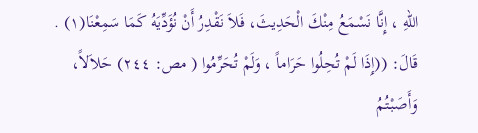اللهِ ، إِنَّا نَسْمَعُ مِنْكَ الْحَدِيثَ، فَلاَ نَقْدِرُ أَنْ نُؤَدِّيَهُ كَمَا سَمِعْنَا(١) . قَالَ: ((إِذَا لَمْ تُحِلُوا حَرَاماً ، وَلَمْ تُحَرِّمُوا ( مص: ٢٤٤) حَلاَلاً، وَأَصَبْتُمُ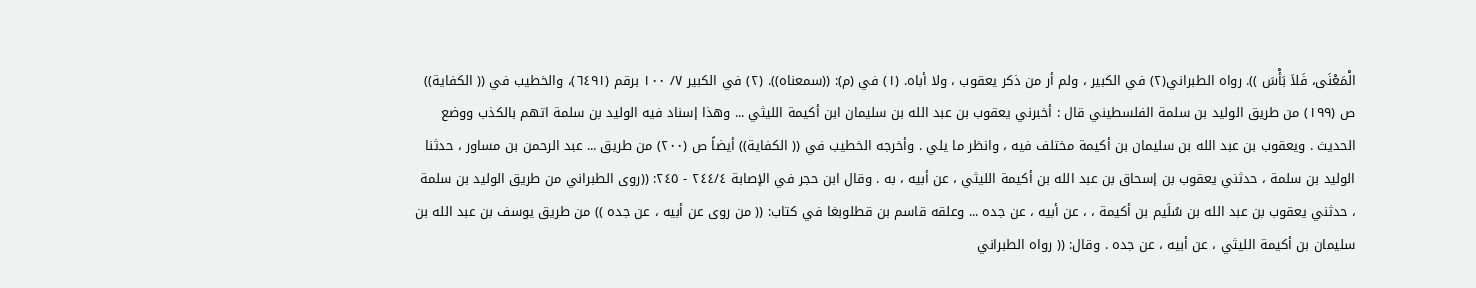الْمَعْنَى، فَلاَ بَأْسَ )). رواه الطبراني(٢) في الكبير ، ولم أر من ذكر يعقوب ، ولا أباه. (١) في (م): ((سمعناه)). (٢) في الكبير ٧/ ١٠٠ برقم (٦٤٩١)، والخطيب في (( الكفاية)) ص (١٩٩) من طريق الوليد بن سلمة الفلسطيني قال : أخبرني يعقوب بن عبد الله بن سليمان ابن أكيمة الليثي ... وهذا إسناد فيه الوليد بن سلمة اتهم بالكذب ووضع الحديث . ويعقوب بن عبد الله بن سليمان بن أكيمة مختلف فيه ، وانظر ما يلي . وأخرجه الخطيب في (( الكفاية)) أيضاً ص (٢٠٠) من طريق ... عبد الرحمن بن مساور ، حدثنا الوليد بن سلمة ، حدثني يعقوب بن إسحاق بن عبد الله بن أكيمة الليثي ، عن أبيه ، به . وقال ابن حجر في الإصابة ٢٤٤/٤ - ٢٤٥: ((روى الطبراني من طريق الوليد بن سلمة ، حدثني يعقوب بن عبد الله بن سُلَيم بن أكيمة ، ، عن أبيه ، عن جده ... وعلقه قاسم بن قطلوبغا في كتاب: (( من روى عن أبيه ، عن جده )) من طريق يوسف بن عبد الله بن سليمان بن أكيمة الليثي ، عن أبيه ، عن جده . وقال: (( رواه الطبراني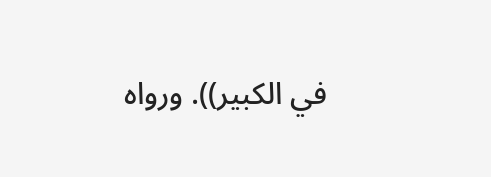في الكبير)). ورواه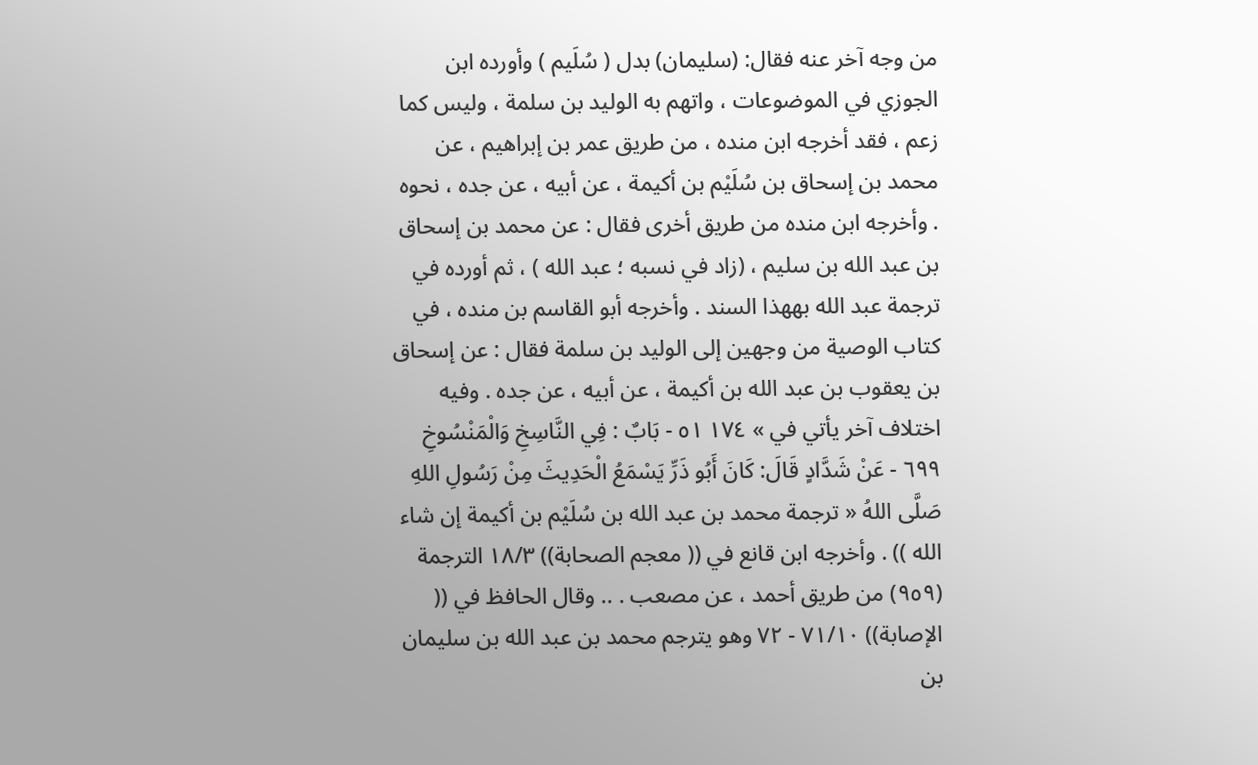من وجه آخر عنه فقال: (سليمان) بدل ( سُلَيم ) وأورده ابن الجوزي في الموضوعات ، واتهم به الوليد بن سلمة ، وليس كما زعم ، فقد أخرجه ابن منده ، من طريق عمر بن إبراهيم ، عن محمد بن إسحاق بن سُلَيْم بن أكيمة ، عن أبيه ، عن جده ، نحوه . وأخرجه ابن منده من طريق أخرى فقال : عن محمد بن إسحاق بن عبد الله بن سليم ، (زاد في نسبه ؛ عبد الله ) ، ثم أورده في ترجمة عبد الله بههذا السند . وأخرجه أبو القاسم بن منده ، في كتاب الوصية من وجهين إلى الوليد بن سلمة فقال : عن إسحاق بن يعقوب بن عبد الله بن أكيمة ، عن أبيه ، عن جده . وفيه اختلاف آخر يأتي في » ١٧٤ ٥١ - بَابٌ : فِي النَّاسِخِ وَالْمَنْسُوخِ ٦٩٩ - عَنْ شَدَّادٍ قَالَ: كَانَ أَبُو ذَرِّ يَسْمَعُ الْحَدِيثَ مِنْ رَسُولِ اللهِ صَلَّى اللهُ « ترجمة محمد بن عبد الله بن سُلَيْم بن أكيمة إن شاء الله )) . وأخرجه ابن قانع في (( معجم الصحابة)) ١٨/٣ الترجمة (٩٥٩) من طريق أحمد ، عن مصعب . .. وقال الحافظ في (( الإصابة)) ٧١/١٠ - ٧٢ وهو يترجم محمد بن عبد الله بن سليمان بن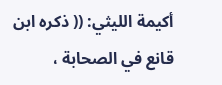أكيمة الليثي: (( ذكره ابن قانع في الصحابة ،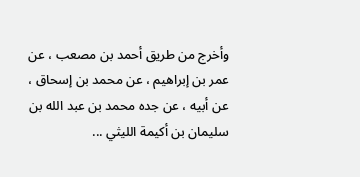وأخرج من طريق أحمد بن مصعب ، عن عمر بن إبراهيم ، عن محمد بن إسحاق ، عن أبيه ، عن جده محمد بن عبد الله بن سليمان بن أكيمة الليثي ...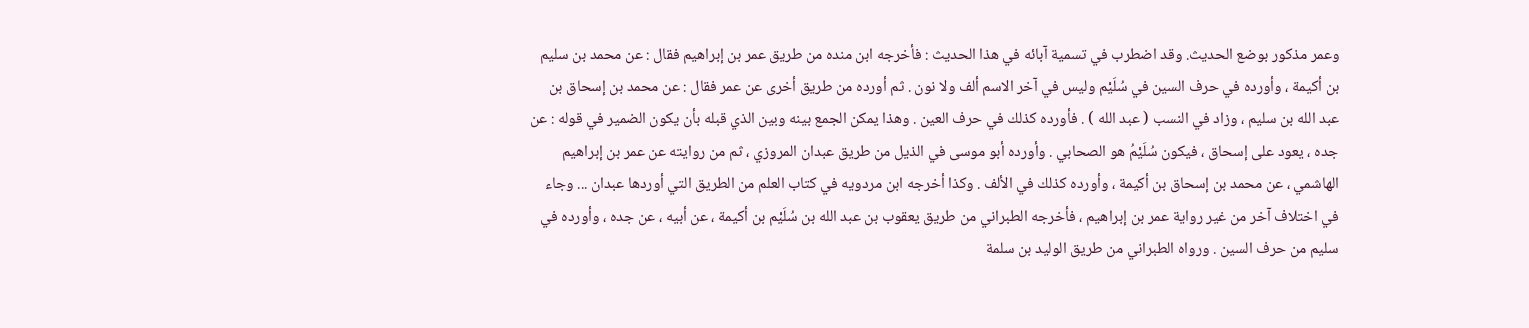وعمر مذكور بوضع الحديث. وقد اضطرب في تسمية آبائه في هذا الحديث : فأخرجه ابن منده من طريق عمر بن إبراهيم فقال : عن محمد بن سليم بن أكيمة ، وأورده في حرف السين في سُلَيْم وليس في آخر الاسم ألف ولا نون . ثم أورده من طريق أخرى عن عمر فقال : عن محمد بن إسحاق بن عبد الله بن سليم ، وزاد في النسب ( عبد الله ) . فأورده كذلك في حرف العين . وهذا يمكن الجمع بينه وبين الذي قبله بأن يكون الضمير في قوله : عن جده ، يعود على إسحاق ، فيكون سُلَيْمُ هو الصحابي . وأورده أبو موسى في الذيل من طريق عبدان المروزي ، ثم من روايته عن عمر بن إبراهيم الهاشمي ، عن محمد بن إسحاق بن أكيمة ، وأورده كذلك في الألف . وكذا أخرجه ابن مردويه في كتاب العلم من الطريق التي أوردها عبدان ... وجاء في اختلاف آخر من غير رواية عمر بن إبراهيم ، فأخرجه الطبراني من طريق يعقوب بن عبد الله بن سُلَيْم بن أكيمة ، عن أبيه ، عن جده ، وأورده في سليم من حرف السين . ورواه الطبراني من طريق الوليد بن سلمة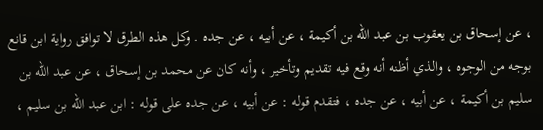، عن إسحاق بن يعقوب بن عبد الله بن أكيمة ، عن أبيه ، عن جده . وكل هذه الطرق لا توافق رواية ابن قانع بوجه من الوجوه ، والذي أظنه أنه وقع فيه تقديم وتأخير ، وأنه كان عن محمد بن إسحاق ، عن عبد الله بن سليم بن أكيمة ، عن أبيه ، عن جده ، فتقدم قوله : عن أبيه ، عن جده على قوله : ابن عبد الله بن سليم ،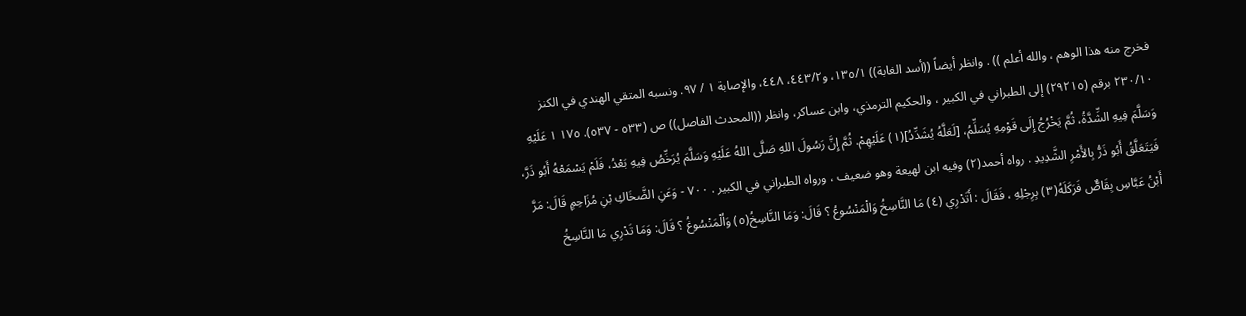فخرج منه هذا الوهم ، والله أعلم )) . وانظر أيضاً ((أسد الغابة)) ١٣٥/١، و٤٤٣/٢، ٤٤٨، والإصابة ١ / ٩٧. ونسبه المتقي الهندي في الكنز ٢٣٠/١٠ برقم (٢٩٢١٥) إلى الطبراني في الكبير ، والحكيم الترمذي، وابن عساكر، وانظر ((المحدث الفاصل)) ص (٥٣٣ - ٥٣٧). ١٧٥ ١ عَلَيْهِ وَسَلَّمَ فِيهِ الشِّدَّةُ، ثُمَّ يَخْرُجُ إِلَى قَوْمِهِ يُسَلِّمُ، [لَعَلَّهُ يُشَدِّدُ](١) عَلَيْهِمْ. ثُمَّ إِنَّ رَسُولَ اللهِ صَلَّى اللهُ عَلَيْهِ وَسَلَّمَ يُرَخِّصُ فِيهِ بَعْدُ، فَلَمْ يَسْمَعْهُ أَبُو ذَرَّ، فَيَتَعَلَّقُ أَبُو ذَرُّ بِالأَمْرِ الشَّدِيدِ . رواه أحمد(٢) وفيه ابن لهيعة وهو ضعيف ، ورواه الطبراني في الكبير . ٧٠٠ - وَعَنِ الضَّخَاكِ بْنِ مُزَاحِمٍ قَالَ: مَرَّ أَبْنُ عَبَّاسِ بِقَاصٌّ فَرَكَلَهُ(٣) بِرِجْلِهِ ، فَقَالَ : أَتَدْرِي (٤) مَا النَّاسِخُ وَالْمَنْسُوعُ ؟ قَالَ: وَمَا النَّاسِخُ(٥) وَاُلْمَنْسُوغُ ؟ قَالَ: وَمَا تَدْرِي مَا النَّاسِخُ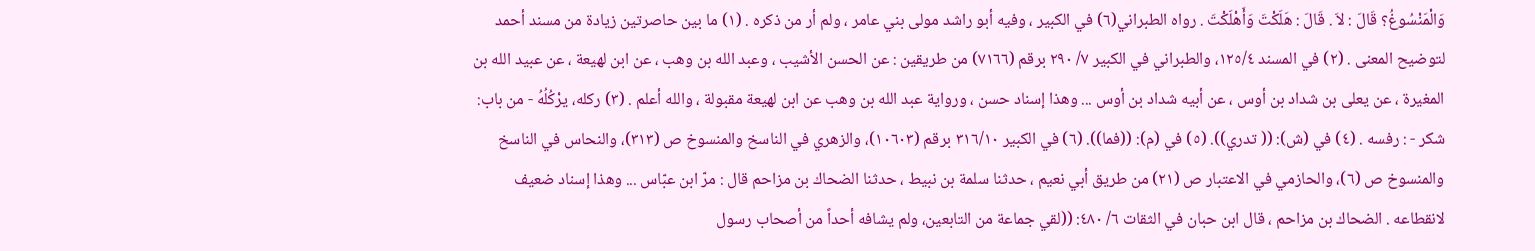وَالْمَنْسُوغُ؟ قَالَ : لاَ . قَالَ : هَلَكْتَ وَأَهْلَكْتَ . رواه الطبراني(٦) في الكبير ، وفيه أبو راشد مولى بني عامر ، ولم أر من ذكره . (١) ما بين حاصرتين زيادة من مسند أحمد لتوضيح المعنى . (٢) في المسند ١٢٥/٤، والطبراني في الكبير ٧/ ٢٩٠ برقم (٧١٦٦) من طريقين : عن الحسن الأشيب ، وعبد الله بن وهب ، عن ابن لهيعة ، عن عبيد الله بن المغيرة ، عن يعلى بن شداد بن أوس ، عن أبيه شداد بن أوس ... وهذا إسناد حسن ، ورواية عبد الله بن وهب عن ابن لهيعة مقبولة ، والله أعلم . (٣) ركله، يرْكُلُهُ - من باب: شكر - : رفسه . (٤) في (ش): (( تدري)). (٥) في (م): ((فما)). (٦) في الكبير ٣١٦/١٠ برقم (١٠٦٠٣)، والزهري في الناسخ والمنسوخ ص (٣١٣)، والنحاس في الناسخ والمنسوخ ص (٦)، والحازمي في الاعتبار ص (٢١) من طريق أبي نعيم ، حدثنا سلمة بن نبيط ، حدثنا الضحاك بن مزاحم قال : مرّ ابن عبّاس ... وهذا إسناد ضعيف لانقطاعه . الضحاك بن مزاحم ، قال ابن حبان في الثقات ٦/ ٤٨٠: ((لقي جماعة من التابعين، ولم يشافه أحداً من أصحاب رسول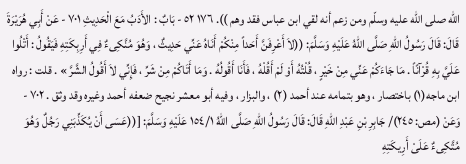الله صلى الله عليه وسلّم ومن زعم أنه لقي ابن عباس فقد وهم )). ١٧٦ ٥٢ - بَابٌ : الأَدَبُ مَعَ الْحَدِيثِ ٧٠١ - عَنْ أَبِي هُرَيْرَةَ قَالَ: قَالَ رَسُولُ اللهِ صَلَّى اللهُ عَلَيْهِ وَسَلَّمَ: ((لاَ أَعْرِفَنَّ أَحَداً مِنْكُمْ أَنَاهُ عَنِّي حَدِيثٌ ، وَهُوَ مُنَّكِىءٌ فِي أَرِبِكَتِهِ فَيَقُولُ : أَتْلُوا عَلَيَّ بِهِ قُرْآنًاً . مَا جَاءَكُمْ عَنِّي مِنْ خَيْرٍ ، قُلْتُهُ أَوْ لَمْ أَقُلْهُ ، فَأَنَا أَقُولُهُ . وَمَا أَتَاكُمْ مِنْ شَرِّ ، فَإِنِّي لاَ أَقُولُ الشَّرَّ » . قلت : رواه ابن ماجه(١) باختصار ، وهو بتمامه عند أحمد (٢) ، والبزار ، وفيه أبو معشر نجيح ضعفه أحمد وغيره وقد وثق . ٧٠٢ - وَعَنْ (مص: ٢٤٥)/ جَابِرِ بْنِ عَبْدِ اللهِ قَالَ: قَالَ رَسُولُ اللهِ صَلَّى اللهُ ١٥٤/١ عَلَيْهِ وَسَلَّمَ: [((عَسَى أَنْ يُكَذِّبَنِي رَجُلٌ وَهُوَ مُتَّكِىءٌ عَلَىْ أَرِيكَتِهِ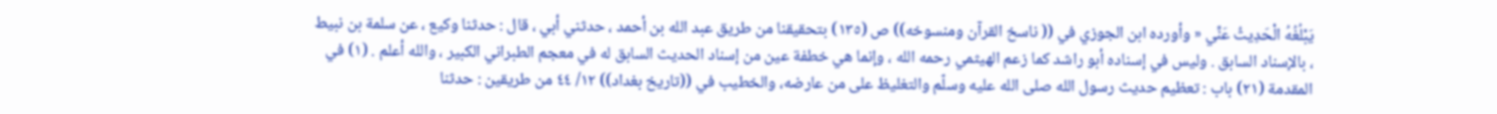يَبْلُغُهُ الْحَدِيثُ عَنِّي « وأورده ابن الجوزي في (( ناسخ القرآن ومنسوخه)) ص (١٣٥) بتحقيقنا من طريق عبد الله بن أحمد ، حدثني أبي ، قال : حدثنا وكيع ، عن سلمة بن نبيط ، بالإسناد السابق . وليس في إسناده أبو راشد كما زعم الهيثمي رحمه الله ، وإنما هي خطفة عين من إسناد الحديث السابق له في معجم الطبراني الكبير ، والله أعلم . (١) في المقدمة (٢١) باب : تعظيم حديث رسول الله صلى الله عليه وسلّم والتغليظ على من عارضه، والخطيب في ((تاريخ بغداد)) ١٢/ ٤٤ من طريقين : حدثنا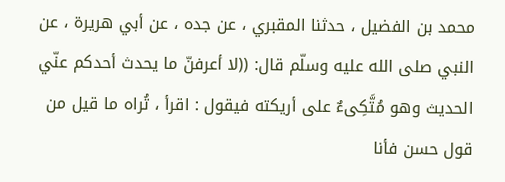محمد بن الفضيل ، حدثنا المقبري ، عن جده ، عن أبي هريرة ، عن النبي صلى الله عليه وسلّم قال: ((لا أعرفنّ ما يحدث أحدكم عنّي الحديث وهو مُتَّكِىءٌ على أريكته فيقول : اقرأ ، تُراه ما قيل من قول حسن فأنا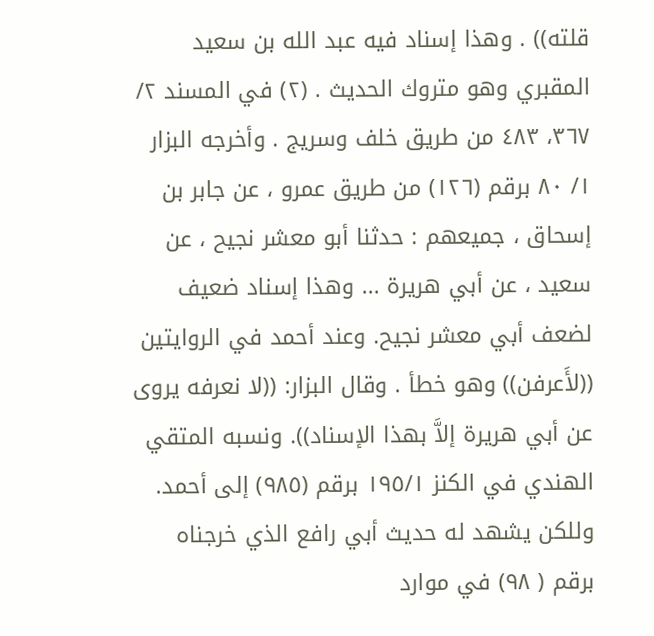قلته)) . وهذا إسناد فيه عبد الله بن سعيد المقبري وهو متروك الحديث . (٢) في المسند ٢/ ٣٦٧، ٤٨٣ من طريق خلف وسريج . وأخرجه البزار ١/ ٨٠ برقم (١٢٦) من طريق عمرو ، عن جابر بن إسحاق ، جميعهم : حدثنا أبو معشر نجيح ، عن سعيد ، عن أبي هريرة ... وهذا إسناد ضعيف لضعف أبي معشر نجيح. وعند أحمد في الروايتين ((لأَعرفن)) وهو خطأ . وقال البزار: ((لا نعرفه يروى عن أبي هريرة إلاَّ بهذا الإسناد)). ونسبه المتقي الهندي في الكنز ١٩٥/١ برقم (٩٨٥) إلى أحمد. وللكن يشهد له حديث أبي رافع الذي خرجناه برقم ( ٩٨) في موارد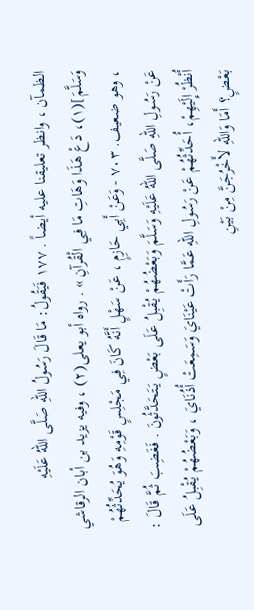الظمآن ، وانظر تعليقنا عليه أيضاً . ١٧٧ فَيَقُولُ: مَا قَالَ رَسُولُ اللهِ صَلَّى اللهُ عَلَيْهِ وَسَلَّمَ](١)، دَعْ هَذَا وَهَاتِ مَا فِي الْقُرآنِ » . رواه أبو يعلى(٢) ، وفيه يزيد بن أبان الرقاشي ، وهو ضعيف. ٧٠٣ - وَعَنْ أَبِي حَازِمٍ ، عَنْ سَهْلٍ أَنَّهُ كَانَ فِي مَجْلِسٍ قَوْمِهِ وَهُوَ يُحَدِّثُهُمْ عَنْ رَسُولِ اللهِ صَلَّى اللهُ عَلَيْهِ وَسَلَّمَ وَبَعْضُهُمْ يُقْبِلُ عَلَى بَعْضٍ يَتَحَدَّثُونَ . فَغَضِبَ ثُمَّ قَالَ : أُنْظُرْ إِلَيْهِمْ، أُحَدِّثُهُمْ عَنْ رَسُولِ اللهِ عَمَّا رَأَتْ عَيْنَايَ وَسَمِعَتْ أُذُنَايَ ، وَبَعْضُهُمْ يُقْبِلُ عَلَى بَعْضٍ؟ أَمَا وَاللهِ لأَخْرُجَنَّ مِنْ بَيْنِ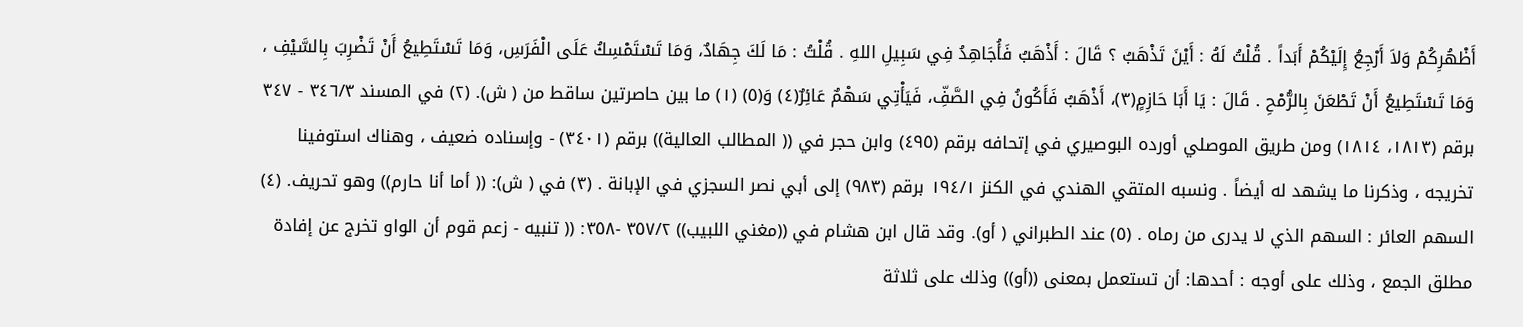أَظْهُرِكُمْ وَلاَ أَرْجِعُ إِلَيْكُمْ أَبَداً . قُلْتُ لَهُ : أَيْنَ تَذْهَبُ ؟ قَالَ : أَذْهَبُ فَأُجَاهِدُ فِي سَبِيلِ اللهِ . قُلْتُ : مَا لَكَ جِهَادٌ، وَمَا تَسْتَمْسِكُ عَلَى الْفَرَسِ، وَمَا تَسْتَطِيعُ أَنْ تَضْرِبَ بِالسَّيْفِ ، وَمَا تَسْتَطِيعُ أَنْ تَطْعَنَ بِالرُّمْحِ . قَالَ : يَا أَبَا حَازِمٍ(٣)، أَذْهَبُ فَأَكُونُ فِي الصَّفِّ، فَيَأْتِي سَهْمٌ عَائِرٌ(٤) وَ(٥) (١) ما بين حاصرتين ساقط من ( ش). (٢) في المسند ٣٤٦/٣ - ٣٤٧ برقم (١٨١٣، ١٨١٤) ومن طريق الموصلي أورده البوصيري في إتحافه برقم (٤٩٥) وابن حجر في (( المطالب العالية)) برقم (٣٤٠١) - وإسناده ضعيف ، وهناك استوفينا تخريجه ، وذكرنا ما يشهد له أيضاً . ونسبه المتقي الهندي في الكنز ١٩٤/١ برقم (٩٨٣) إلى أبي نصر السجزي في الإبانة . (٣) في ( ش): (( أما أنا حارم)) وهو تحريف. (٤) السهم العائر : السهم الذي لا يدرى من رماه . (٥) عند الطبراني ( أو). وقد قال ابن هشام في ((مغني اللبيب)) ٣٥٧/٢ -٣٥٨: (( تنبيه - زعم قوم أن الواو تخرج عن إفادة مطلق الجمع ، وذلك على أوجه : أحدها: أن تستعمل بمعنى ((أو)) وذلك على ثلاثة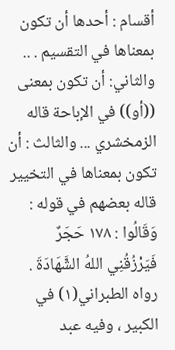أقسام : أحدها أن تكون بمعناها في التقسيم . .. والثاني: أن تكون بمعنى ((أو)) في الإباحة قاله الزمخشري ... والثالث : أن تكون بمعناها في التخيير قاله بعضهم في قوله : وَقَالُوا : ١٧٨ حَجَرٌ فَيَرْزُقُنِي اللهُ الشَّهَادَةَ . رواه الطبراني(١) في الكبير ، وفيه عبد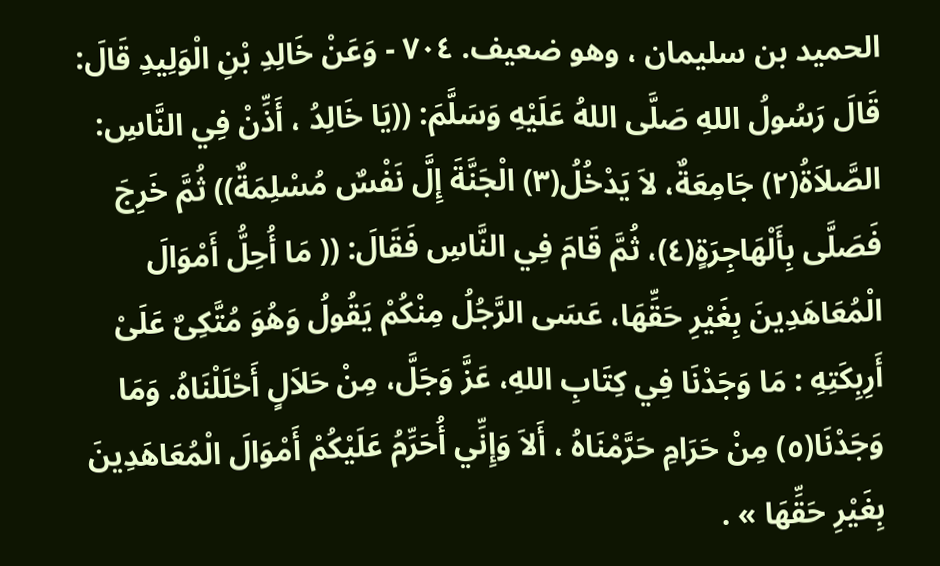الحميد بن سليمان ، وهو ضعيف. ٧٠٤ - وَعَنْ خَالِدِ بْنِ الْوَلِيدِ قَالَ: قَالَ رَسُولُ اللهِ صَلَّى اللهُ عَلَيْهِ وَسَلَّمَ: ((يَا خَالِدُ ، أَذِّنْ فِي النَّاسِ: الصَّلاَةُ(٢) جَامِعَةٌ، لاَ يَدْخُلُ(٣) الْجَنَّةَ إِلَّ نَفْسٌ مُسْلِمَةٌ)) ثُمَّ خَرِجَ فَصَلَّى بِأَلْهَاجِرَةٍ(٤)، ثُمَّ قَامَ فِي النَّاسِ فَقَالَ: (( مَا أُحِلُّ أَمْوَالَ الْمُعَاهَدِينَ بِغَيْرِ حَقِّهَا، عَسَى الرَّجُلُ مِنْكُمْ يَقُولُ وَهُوَ مُتَّكِىٌ عَلَىْ أَرِبِكَتِهِ : مَا وَجَدْنَا فِي كِتَابِ اللهِ، عَزَّ وَجَلَّ، مِنْ حَلاَلٍ أَحْلَلْنَاهُ. وَمَا وَجَدْنَا(٥) مِنْ حَرَامِ حَرَّمْنَاهُ ، أَلاَ وَإِنِّي أُحَرِّمُ عَلَيْكُمْ أَمْوَالَ الْمُعَاهَدِينَ بِغَيْرِ حَقِّهَا » .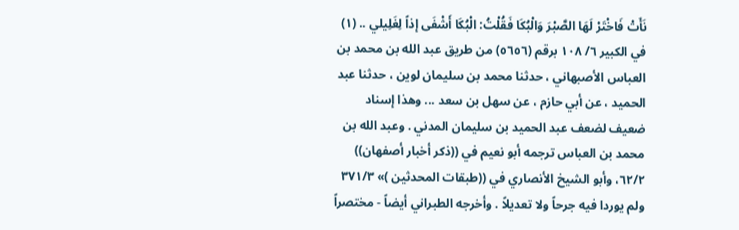نَأَتْ فَاخْتَرْ لَهَا الصَّبْرَ وَالْبُكَا فَقُلْتُ: الْبُكَا أَشْفَى إذاً لِغَلِيلي .. (١) في الكبير ٦/ ١٠٨ برقم (٥٦٥٦) من طريق عبد الله بن محمد بن العباس الأصبهاني ، حدثنا محمد بن سليمان لوين ، حدثنا عبد الحميد ، عن أبي حازم ، عن سهل بن سعد ... وهذا إسناد ضعيف لضعف عبد الحميد بن سليمان المدني . وعبد الله بن محمد بن العباس ترجمه أبو نعيم في ((ذكر أخبار أصفهان)) ٦٢/٢، وأبو الشيخ الأنصاري في ((طبقات المحدثين )» ٣٧١/٣ ولم يوردا فيه جرحاً ولا تعديلاً . وأخرجه الطبراني أيضاً - مختصراً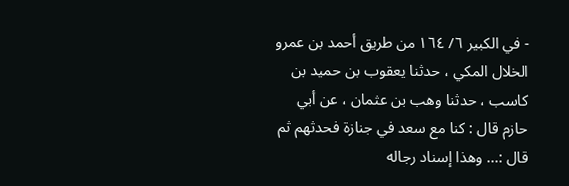- في الكبير ٦/ ١٦٤ من طريق أحمد بن عمرو الخلال المكي ، حدثنا يعقوب بن حميد بن كاسب ، حدثنا وهب بن عثمان ، عن أبي حازم قال : كنا مع سعد في جنازة فحدثهم ثم قال :... وهذا إسناد رجاله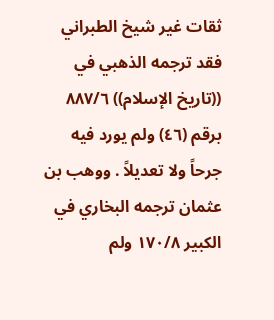ثقات غير شيخ الطبراني فقد ترجمه الذهبي في ((تاريخ الإسلام)) ٨٨٧/٦ برقم (٤٦) ولم يورد فيه جرحاً ولا تعديلاً . ووهب بن عثمان ترجمه البخاري في الكبير ١٧٠/٨ ولم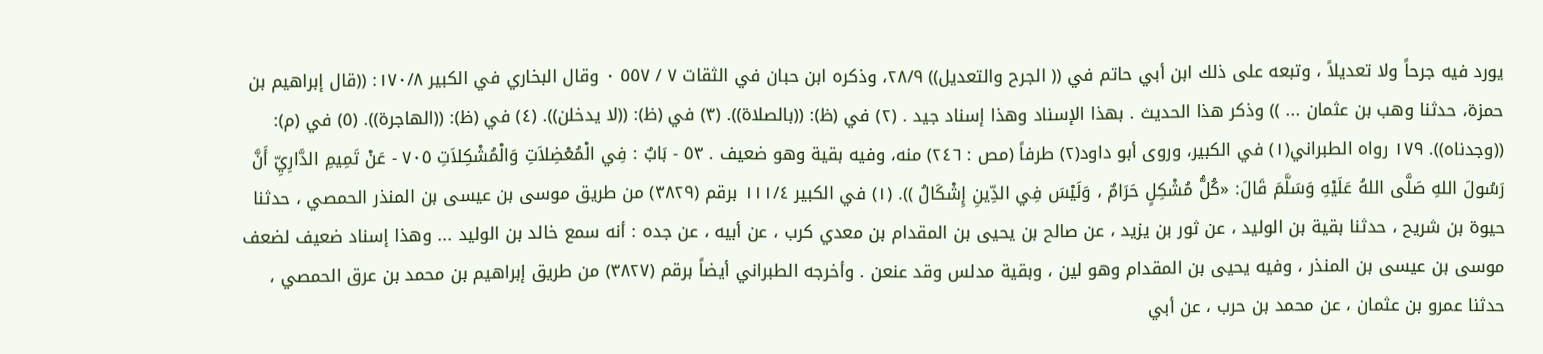يورد فيه جرحاً ولا تعديلاً ، وتبعه على ذلك ابن أبي حاتم في (( الجرح والتعديل)) ٢٨/٩، وذكره ابن حبان في الثقات ٧ / ٥٥٧ ٠ وقال البخاري في الكبير ١٧٠/٨: ((قال إبراهيم بن حمزة، حدثنا وهب بن عثمان ... )) وذكر هذا الحديث . بهذا الإسناد وهذا إسناد جيد . (٢) في (ظ): ((بالصلاة)). (٣) في (ظ): ((لا يدخلن)). (٤) في (ظ): ((الهاجرة)). (٥) في (م): ((وجدناه)). ١٧٩ رواه الطبراني(١) في الكبير، وروى أبو داود(٢) طرفاً (مص : ٢٤٦) منه، وفيه بقية وهو ضعيف . ٥٣ - بَابٌ : فِي الْمُعْضِلاَتِ وَالْمُشْكِلاَتِ ٧٠٥ - عَنْ تَمِيمِ الدَّارِيِّ أَنَّ رَسُولَ اللهِ صَلَّى اللهُ عَلَيْهِ وَسَلَّمَ قَالَ: «كُلُّ مُشْكِلٍ حَرَامٌ ، وَلَيْسَ فِي الدِّينِ إِشْكَالُ )). (١) في الكبير ١١١/٤ برقم (٣٨٢٩) من طريق موسى بن عيسى بن المنذر الحمصي ، حدثنا حيوة بن شريح ، حدثنا بقية بن الوليد ، عن ثور بن يزيد ، عن صالح بن يحيى بن المقدام بن معدي كرب ، عن أبيه ، عن جده : أنه سمع خالد بن الوليد ... وهذا إسناد ضعيف لضعف موسى بن عيسى بن المنذر ، وفيه يحيى بن المقدام وهو لين ، وبقية مدلس وقد عنعن . وأخرجه الطبراني أيضاً برقم (٣٨٢٧) من طريق إبراهيم بن محمد بن عرق الحمصي ، حدثنا عمرو بن عثمان ، عن محمد بن حرب ، عن أبي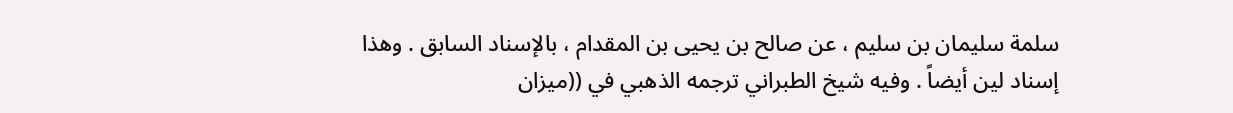سلمة سليمان بن سليم ، عن صالح بن يحيى بن المقدام ، بالإسناد السابق . وهذا إسناد لين أيضاً . وفيه شيخ الطبراني ترجمه الذهبي في ((ميزان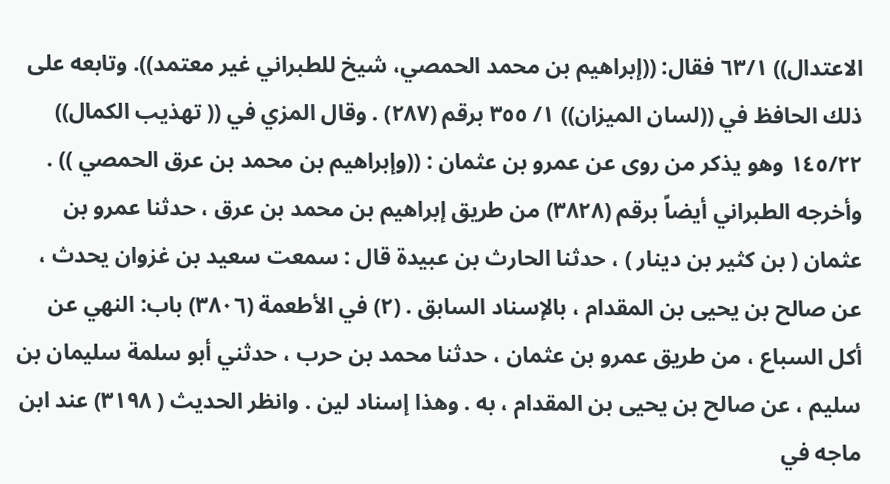الاعتدال)) ٦٣/١ فقال: ((إبراهيم بن محمد الحمصي، شيخ للطبراني غير معتمد)). وتابعه على ذلك الحافظ في ((لسان الميزان)) ١/ ٣٥٥ برقم (٢٨٧) . وقال المزي في (( تهذيب الكمال)) ١٤٥/٢٢ وهو يذكر من روى عن عمرو بن عثمان : ((وإبراهيم بن محمد بن عرق الحمصي )) . وأخرجه الطبراني أيضاً برقم (٣٨٢٨) من طريق إبراهيم بن محمد بن عرق ، حدثنا عمرو بن عثمان ( بن كثير بن دينار ) ، حدثنا الحارث بن عبيدة قال : سمعت سعيد بن غزوان يحدث ، عن صالح بن يحيى بن المقدام ، بالإسناد السابق . (٢) في الأطعمة (٣٨٠٦) باب: النهي عن أكل السباع ، من طريق عمرو بن عثمان ، حدثنا محمد بن حرب ، حدثني أبو سلمة سليمان بن سليم ، عن صالح بن يحيى بن المقدام ، به . وهذا إسناد لين . وانظر الحديث ( ٣١٩٨) عند ابن ماجه في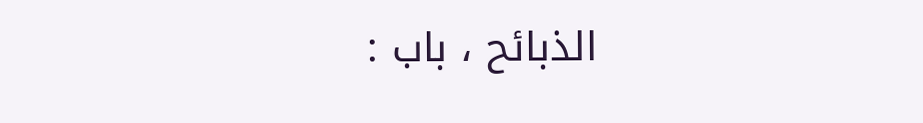الذبائح ، باب :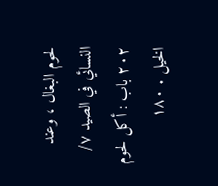لحوم البغال ، وعند النسائي في الصيد ٧/ ٢٠٢ باب : أكل لحوم الخيل . ١٨٠